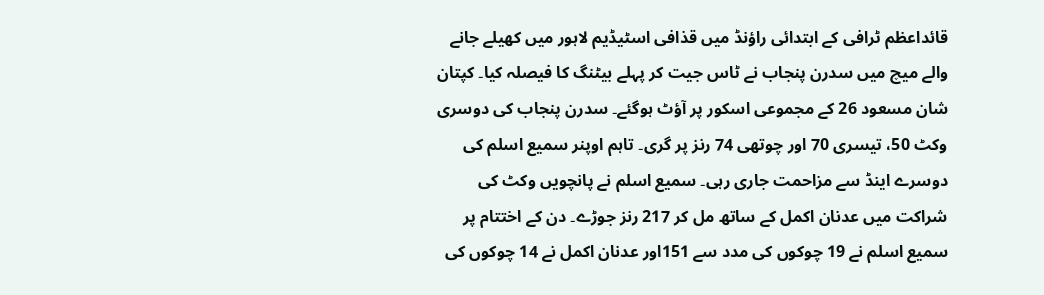قائداعظم ٹرافی کے ابتدائی راؤنڈ میں قذافی اسٹیڈیم لاہور میں کھیلے جانے والے میچ میں سدرن پنجاب نے ٹاس جیت کر پہلے بیٹنگ کا فیصلہ کیا۔ کپتان شان مسعود 26 کے مجموعی اسکور پر آؤٹ ہوگئے۔ سدرن پنجاب کی دوسری وکٹ 50، تیسری 70 اور چوتھی 74 رنز پر گری۔ تاہم اوپنر سمیع اسلم کی دوسرے اینڈ سے مزاحمت جاری رہی۔ سمیع اسلم نے پانچویں وکٹ کی شراکت میں عدنان اکمل کے ساتھ مل کر 217 رنز جوڑے۔ دن کے اختتام پر سمیع اسلم نے 19 چوکوں کی مدد سے 151اور عدنان اکمل نے 14 چوکوں کی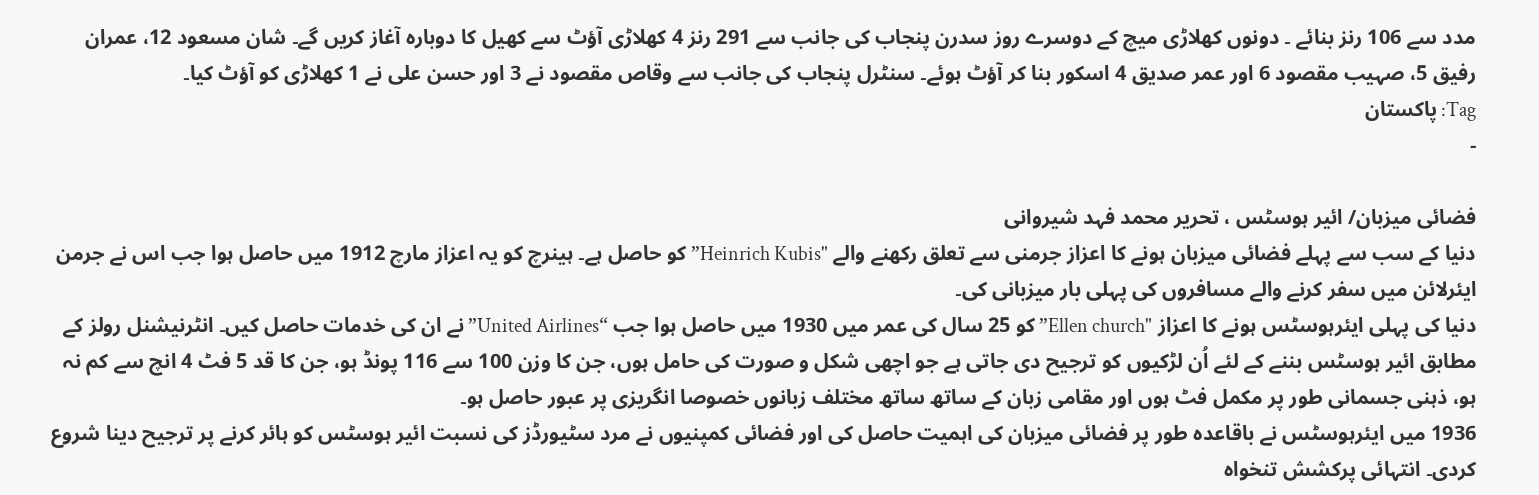مدد سے 106 رنز بنائے ۔ دونوں کھلاڑی میچ کے دوسرے روز سدرن پنجاب کی جانب سے 291 رنز 4 کھلاڑی آؤٹ سے کھیل کا دوبارہ آغاز کریں گے۔ شان مسعود 12، عمران رفیق 5، صہیب مقصود 6 اور عمر صدیق 4 اسکور بنا کر آؤٹ ہوئے۔ سنٹرل پنجاب کی جانب سے وقاص مقصود نے 3 اور حسن علی نے 1 کھلاڑی کو آؤٹ کیا۔
Tag: پاکستان
-

فضائی میزبان/ ائیر ہوسٹس ، تحریر محمد فہد شیروانی
دنیا کے سب سے پہلے فضائی میزبان ہونے کا اعزاز جرمنی سے تعلق رکھنے والے "Heinrich Kubis” کو حاصل ہے۔ ہینرچ کو یہ اعزاز مارچ 1912 میں حاصل ہوا جب اس نے جرمن ایئرلائن میں سفر کرنے والے مسافروں کی پہلی بار میزبانی کی۔
دنیا کی پہلی ایئرہوسٹس ہونے کا اعزاز "Ellen church” کو 25 سال کی عمر میں 1930 میں حاصل ہوا جب “United Airlines” نے ان کی خدمات حاصل کیں۔ انٹرنیشنل رولز کے مطابق ائیر ہوسٹس بننے کے لئے اُن لڑکیوں کو ترجیح دی جاتی ہے جو اچھی شکل و صورت کی حامل ہوں، جن کا وزن 100 سے 116 پونڈ ہو، جن کا قد 5 فٹ 4 انچ سے کم نہ ہو، ذہنی جسمانی طور پر مکمل فٹ ہوں اور مقامی زبان کے ساتھ ساتھ مختلف زبانوں خصوصا انگریزی پر عبور حاصل ہو۔
1936 میں ایئرہوسٹس نے باقاعدہ طور پر فضائی میزبان کی اہمیت حاصل کی اور فضائی کمپنیوں نے مرد سٹیورڈز کی نسبت ائیر ہوسٹس کو ہائر کرنے پر ترجیح دینا شروع کردی۔ انتہائی پرکشش تنخواہ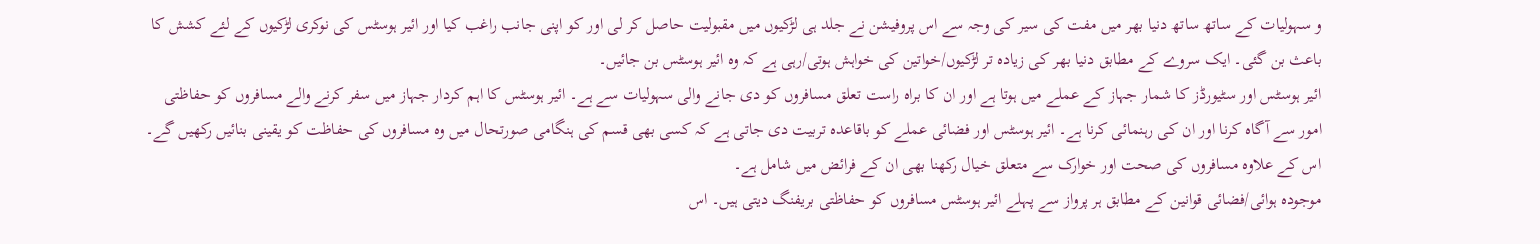و سہولیات کے ساتھ ساتھ دنیا بھر میں مفت کی سیر کی وجہ سے اس پروفیشن نے جلد ہی لڑکیوں میں مقبولیت حاصل کر لی اور کو اپنی جانب راغب کیا اور ائیر ہوسٹس کی نوکری لڑکیوں کے لئے کشش کا باعث بن گئی۔ ایک سروے کے مطابق دنیا بھر کی زیادہ تر لڑکیوں/خواتین کی خواہش ہوتی/رہی ہے کہ وہ ائیر ہوسٹس بن جائیں۔
ائیر ہوسٹس اور سٹیورڈز کا شمار جہاز کے عملے میں ہوتا ہے اور ان کا براہ راست تعلق مسافروں کو دی جانے والی سہولیات سے ہے۔ ائیر ہوسٹس کا اہم کردار جہاز میں سفر کرنے والے مسافروں کو حفاظتی امور سے آگاہ کرنا اور ان کی رہنمائی کرنا ہے۔ ائیر ہوسٹس اور فضائی عملے کو باقاعدہ تربیت دی جاتی ہے کہ کسی بھی قسم کی ہنگامی صورتحال میں وہ مسافروں کی حفاظت کو یقینی بنائیں رکھیں گے۔ اس کے علاوہ مسافروں کی صحت اور خوارک سے متعلق خیال رکھنا بھی ان کے فرائض میں شامل ہے۔
موجودہ ہوائی/فضائی قوانین کے مطابق ہر پرواز سے پہلے ائیر ہوسٹس مسافروں کو حفاظتی بریفنگ دیتی ہیں۔ اس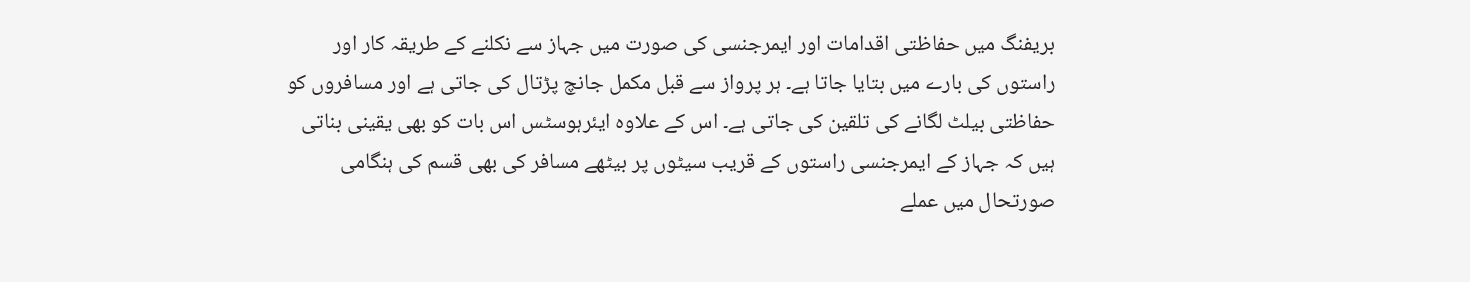بریفنگ میں حفاظتی اقدامات اور ایمرجنسی کی صورت میں جہاز سے نکلنے کے طریقہ کار اور راستوں کی بارے میں بتایا جاتا ہے۔ ہر پرواز سے قبل مکمل جانچ پڑتال کی جاتی ہے اور مسافروں کو حفاظتی بیلٹ لگانے کی تلقین کی جاتی ہے۔ اس کے علاوہ ایئرہوسٹس اس بات کو بھی یقینی بناتی ہیں کہ جہاز کے ایمرجنسی راستوں کے قریب سیٹوں پر بیٹھے مسافر کی بھی قسم کی ہنگامی صورتحال میں عملے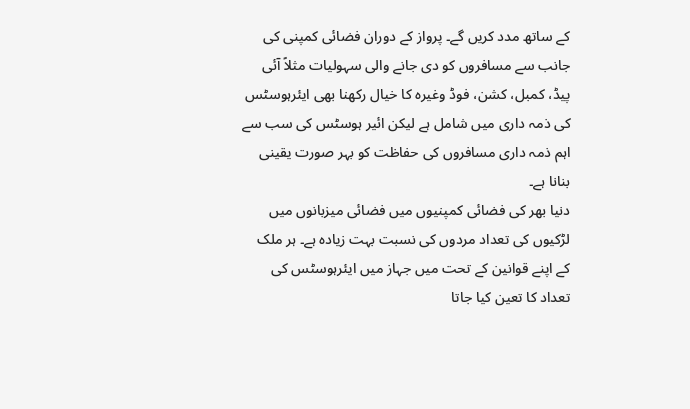کے ساتھ مدد کریں گے۔ پرواز کے دوران فضائی کمپنی کی جانب سے مسافروں کو دی جانے والی سہولیات مثلاً آئی پیڈ، کمبل، کشن، فوڈ وغیرہ کا خیال رکھنا بھی ایئرہوسٹس کی ذمہ داری میں شامل ہے لیکن ائیر ہوسٹس کی سب سے اہم ذمہ داری مسافروں کی حفاظت کو بہر صورت یقینی بنانا ہے۔
دنیا بھر کی فضائی کمپنیوں میں فضائی میزبانوں میں لڑکیوں کی تعداد مردوں کی نسبت بہت زیادہ ہے۔ ہر ملک کے اپنے قوانین کے تحت میں جہاز میں ایئرہوسٹس کی تعداد کا تعین کیا جاتا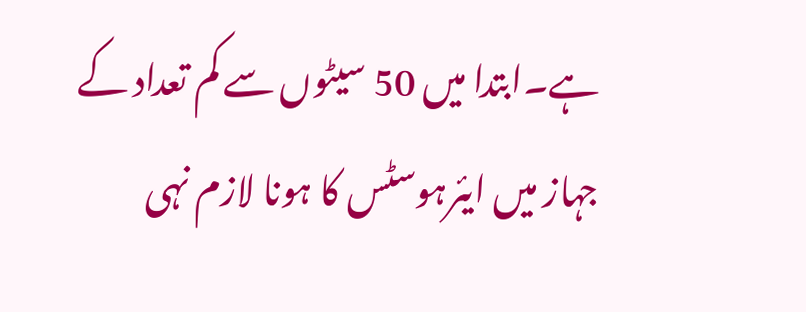ہے۔ابتدا میں 50 سیٹوں سے کم تعداد کے جہاز میں ایئرہوسٹس کا ہونا لازم نہی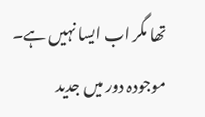تھا مگر اب ایسا نہیں ہے۔ موجودہ دور میں جدید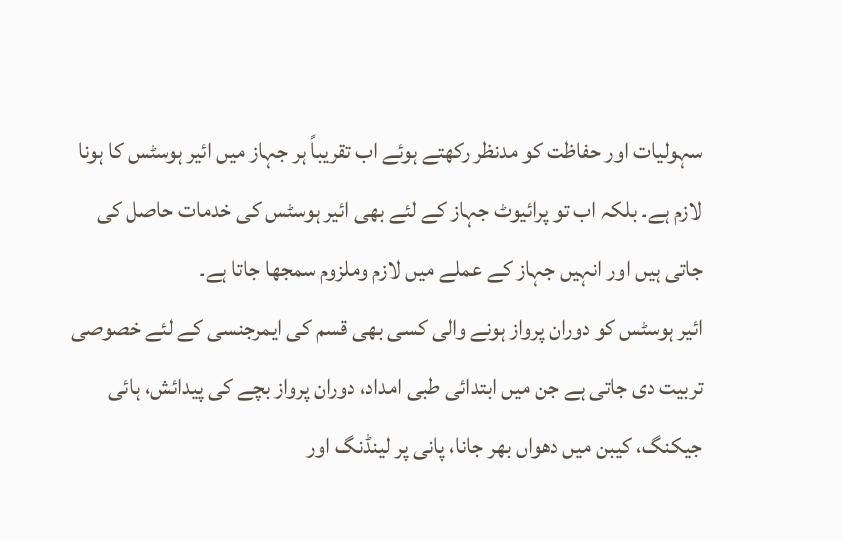سہولیات اور حفاظت کو مدنظر رکھتے ہوئے اب تقریباً ہر جہاز میں ائیر ہوسٹس کا ہونا لازم ہے۔ بلکہ اب تو پرائیوٹ جہاز کے لئے بھی ائیر ہوسٹس کی خدمات حاصل کی جاتی ہیں اور انہیں جہاز کے عملے میں لازم وملزوم سمجھا جاتا ہے۔
ائیر ہوسٹس کو دوران پرواز ہونے والی کسی بھی قسم کی ایمرجنسی کے لئے خصوصی تربیت دی جاتی ہے جن میں ابتدائی طبی امداد، دوران پرواز بچے کی پیدائش، ہائی جیکنگ، کیبن میں دھواں بھر جانا، پانی پر لینڈنگ اور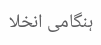ہنگامی انخلا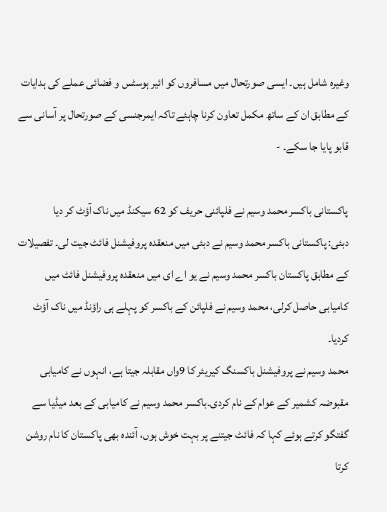وغیرہ شامل ہیں۔ ایسی صورتحال میں مسافروں کو ائیر ہوسٹس و فضائی عملے کی ہدایات کے مطابق ان کے ساتھ مکمل تعاون کرنا چاہئے تاکہ ایمرجنسی کے صورتحال پر آسانی سے قابو پایا جا سکے۔ -

پاکستانی باکسر محمد وسیم نے فلپائنی حریف کو 62 سیکنڈ میں ناک آؤٹ کر دیا
دبئی: پاکستانی باکسر محمد وسیم نے دبئی میں منعقدہ پروفیشنل فائٹ جیت لی۔ تفصیلات کے مطابق پاکستان باکسر محمد وسیم نے یو اے ای میں منعقدہ پروفیشنل فائٹ میں کامیابی حاصل کرلی، محمد وسیم نے فلپائن کے باکسر کو پہلے ہی راؤنڈ میں ناک آؤٹ کردیا۔
محمد وسیم نے پروفیشنل باکسنگ کیریئر کا 9واں مقابلہ جیتا ہے، انہوں نے کامیابی مقبوضہ کشمیر کے عوام کے نام کردی۔باکسر محمد وسیم نے کامیابی کے بعد میڈیا سے گفتگو کرتے ہوئے کہا کہ فائٹ جیتنے پر بہت خوش ہوں، آئندہ بھی پاکستان کا نام روشن کرتا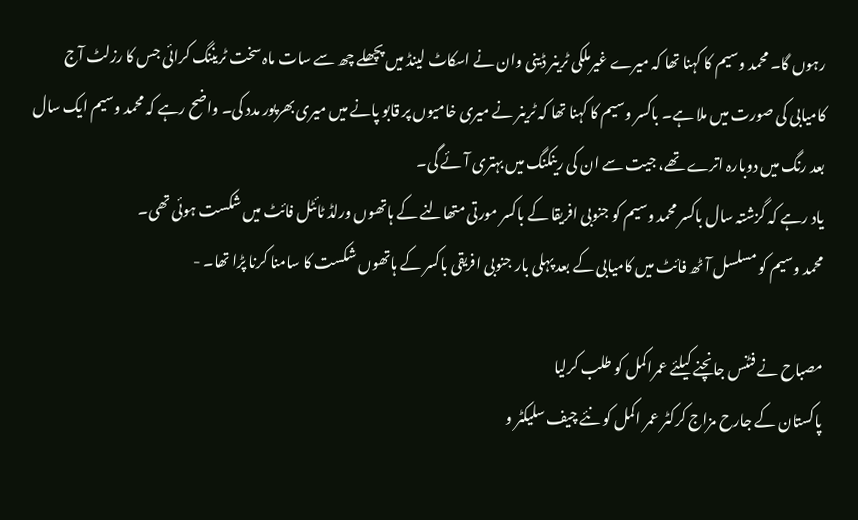رہوں گا۔ محمد وسیم کا کہنا تھا کہ میرے غیرملکی ٹرینر ڈینی وان نے اسکاٹ لینڈ میں پچھلے چھ سے سات ماہ سخت ٹریننگ کرائی جس کا رزلٹ آج کامیابی کی صورت میں ملا ہے۔ باکسر وسیم کا کہنا تھا کہ ٹرینر نے میری خامیوں پر قابو پانے میں میری بھرپور مدد کی۔ واضح رہے کہ محمد وسیم ایک سال بعد رنگ میں دوبارہ اترے تھے، جیت سے ان کی رینکنگ میں بہتری آئے گی۔
یاد رہے کہ گزشتہ سال باکسر محمد وسیم کو جنوبی افریقا کے باکسر مورتی متھالنے کے ہاتھوں ورلڈ ٹائٹل فائٹ میں شکست ہوئی تھی۔
محمد وسیم کو مسلسل آٹھ فائٹ میں کامیابی کے بعد پہلی بار جنوبی افریقی باکسر کے ہاتھوں شکست کا سامنا کرنا پڑا تھا۔ -

مصباح نے فٹنس جانچنے کیلئے عمراکمل کو طلب کرلیا
پاکستان کے جارح مزاج کرکٹر عمر اکمل کو نئے چیف سلیکٹر و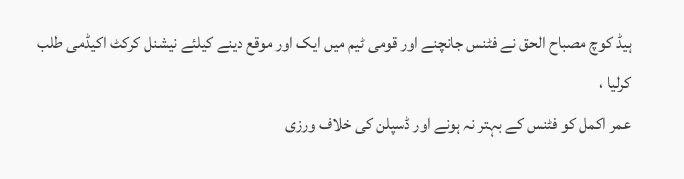ہیڈ کوچ مصباح الحق نے فٹنس جانچنے اور قومی ٹیم میں ایک اور موقع دینے کیلئے نیشنل کرکٹ اکیڈمی طلب کرلیا ،
عمر اکمل کو فٹنس کے بہتر نہ ہونے اور ڈسپلن کی خلاف ورزی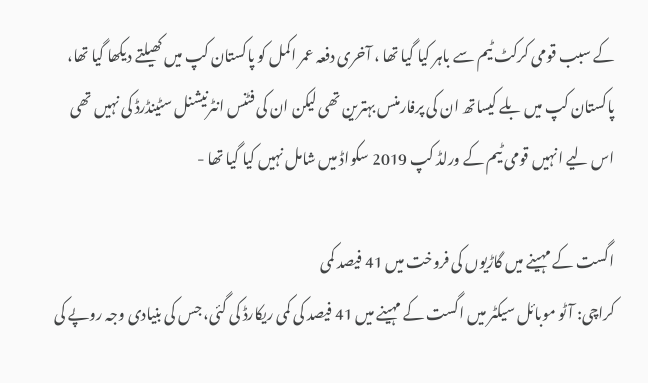کے سبب قومی کرکٹ ٹیم سے باہر کیا گیا تھا ، آخری دفعہ عمر اکمل کو پاکستان کپ میں کھیلتے دیکھا گیا تھا، پاکستان کپ میں بلے کیساتھ ان کی پرفارمنس بہترین تھی لیکن ان کی فٹنس انٹرنیشنل سٹینڈرڈ کی نہیں تھی اس لیے انہیں قومی ٹیم کے ورلڈ کپ 2019 سکواڈ میں شامل نہیں کیا گیا تھا -

اگست کے مہینے میں گاڑیوں کی فروخت میں 41 فیصد کمی
کراچی: آٹو موبائل سیکٹر میں اگست کے مہینے میں 41 فیصد کی کمی ریکارڈ کی گئی، جس کی بنیادی وجہ روپے کی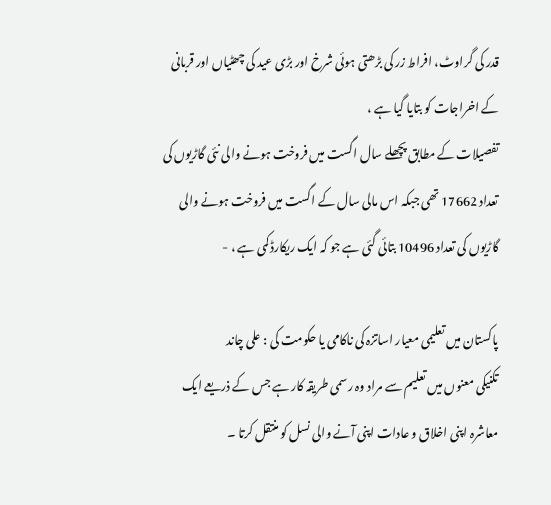قدر کی گراوٹ، افراط زر کی بڑھتی ہوئی شرخ اور بڑی عید کی چھٹیاں اور قربانی کے اخراجات کو بتایا گیا ہے ،
تفصیلات کے مطابق پچھلے سال اگست میں فروخت ہونے والی نئی گاڑیوں کی تعداد 17662 تھی جبکہ اس مالی سال کے اگست میں فروخت ہونے والی گاڑیوں کی تعداد 10496 بتائی گئی ہے جو کہ ایک ریکارڈ کمی ہے ، -

پاکستان میں تعلیمی معیار اساتزہ کی ناکامی یا حکومت کی : علی چاند
تکنیکی معنوں میں تعلیم سے مراد وہ رسمی طریقہ کار ہے جس کے ذریعے ایک معاشرہ اپنی اخلاق و عادات اپنی آنے والی نسل کو منتقل کرتا ۔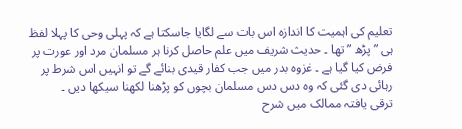تعلیم کی اہمیت کا اندازہ اس بات سے لگایا جاسکتا ہے کہ پہلی وحی کا پہلا لفظ ہی ” پڑھ ” تھا ۔ حدیث شریف میں علم حاصل کرنا ہر مسلمان مرد اور عورت پر فرض کیا گیا ہے ۔ غزوہ بدر میں جب کفار قیدی بنائے گے تو انہیں اس شرط پر رہائی دی گئی کہ وہ دس دس مسلمان بچوں کو پڑھنا لکھنا سیکھا دیں ۔
ترقی یافتہ ممالک میں شرح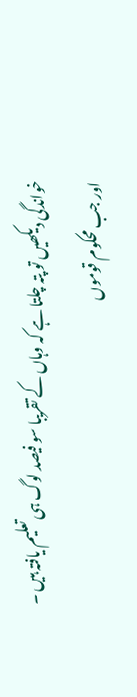خواندگی دیکھیں تو پتہ چلتا ہے کہ وہاں کے تقریبا سو فیصد لوگ ہی تعلیم یافتہ ہیں ۔ اور جب محکوم قوموں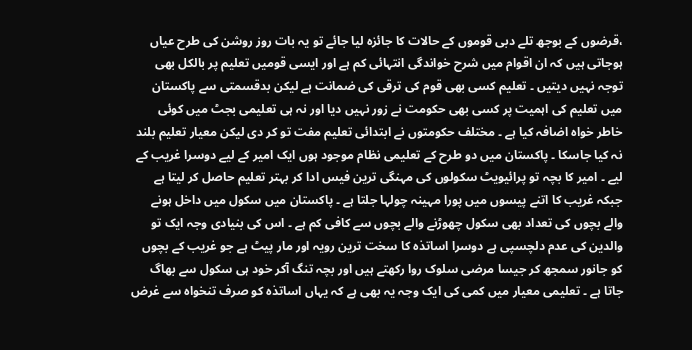،قرضوں کے بوجھ تلے دبی قوموں کے حالات کا جائزہ لیا جائے تو یہ بات روز روشن کی طرح عیاں ہوجاتی ہیں کہ ان اقوام میں شرح خواندگی انتہائی کم ہے اور ایسی قومیں تعلیم پر بالکل بھی توجہ نہیں دیتیں ۔ تعلیم کسی بھی قوم کی ترقی کی ضمانت ہے لیکن بدقسمتی سے پاکستان میں تعلیم کی اہمیت پر کسی بھی حکومت نے زور نہیں دیا اور نہ ہی تعلیمی بجٹ میں کوئی خاطر خواہ اضافہ کیا ہے ۔ مختلف حکومتوں نے ابتدائی تعلیم مفت تو کر دی لیکن معیار تعلیم بلند نہ کیا جاسکا ۔ پاکستان میں دو طرح کے تعلیمی نظام موجود ہوں ایک امیر کے لیے دوسرا غریب کے لیے ۔ امیر کا بچہ تو پرائیویٹ سکولوں کی مہنگی ترین فیس ادا کر بہتر تعلیم حاصل کر لیتا ہے جبکہ غریب کا اتنے پیسوں میں پورا مہینہ چولہا جلتا ہے ۔ پاکستان میں سکول میں داخل ہونے والے بچوں کی تعداد بھی سکول چھوڑنے والے بچوں سے کافی کم ہے ۔ اس کی بنیادی وجہ ایک تو والدین کی عدم دلچسپی ہے دوسرا اساتذہ کا سخت ترین رویہ اور مار پیٹ ہے جو غریب کے بچوں کو جانور سمجھ کر جیسا مرضی سلوک روا رکھتے ہیں اور بچہ تنگ آکر خود ہی سکول سے بھاگ جاتا ہے ۔ تعلیمی معیار میں کمی کی ایک وجہ یہ بھی ہے کہ یہاں اساتذہ کو صرف تنخواہ سے غرض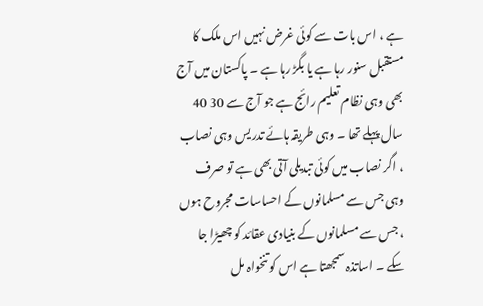ہے ، اس بات سے کوئی غرض نہیں اس ملک کا مستقبل سنور رہا ہے یا بگڑ رہا ہے ۔ پاکستان میں آج بھی وہی نظام تعلیم رائج ہے جو آج سے 30 40 سال پہلے تھا ۔ وہی طریقہ ہائے تدریس وہی نصاب ، اگر نصاب میں کوئی تبدیلی آتی بھی ہے تو صرف وہی جس سے مسلمانوں کے احساسات مجروح ہوں ، جس سے مسلمانوں کے بنیادی عقائد کو چھیڑا جا سکے ۔ اساتذہ سمجھتا ہے اس کو تنخواہ مل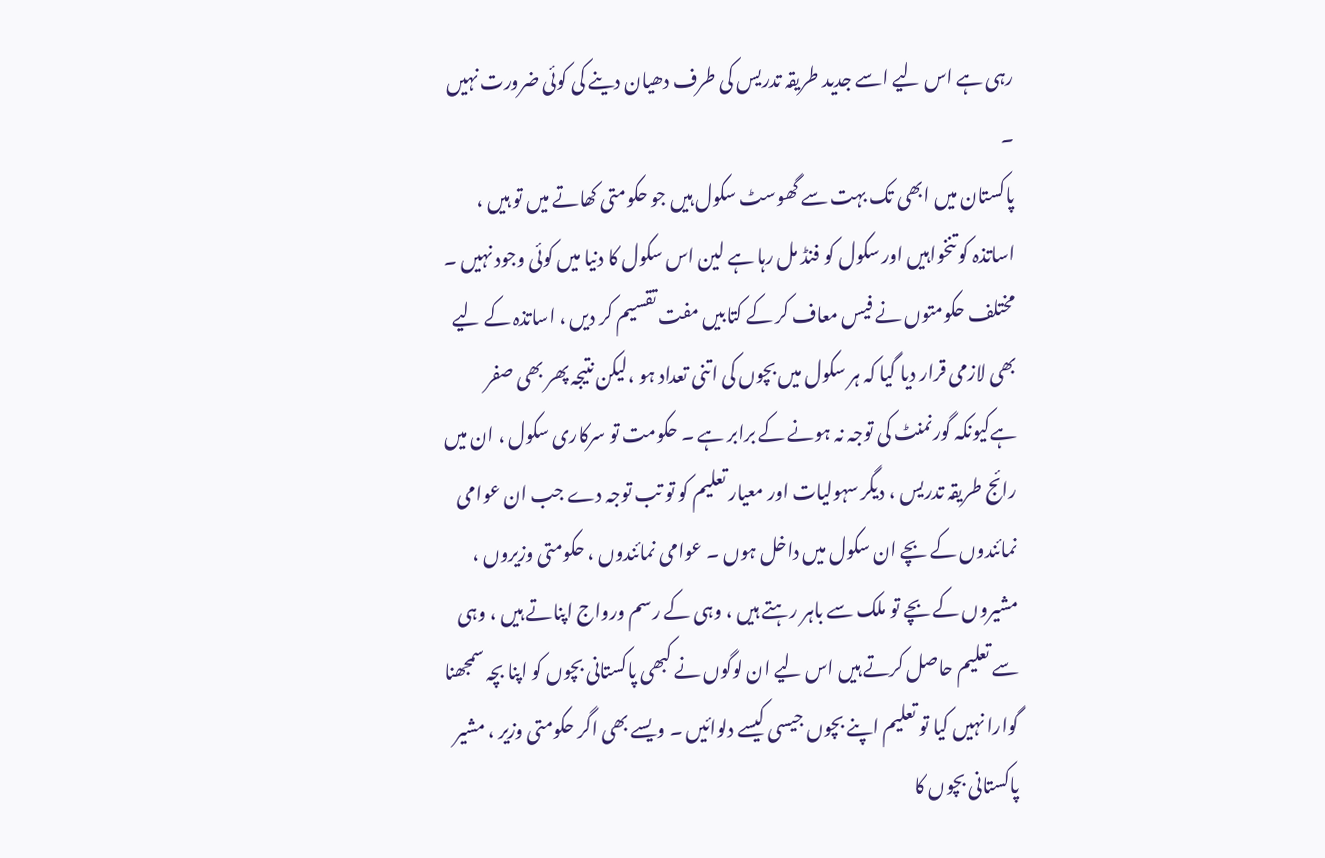رہی ہے اس لیے اسے جدید طریقہ تدریس کی طرف دھیان دینے کی کوئی ضرورت نہیں ۔
پاکستان میں ابھی تک بہت سے گھوسٹ سکول ہیں جو حکومتی کھاتے میں تو ہیں ، اساتذہ کو تنخواہیں اور سکول کو فنڈ مل رہا ہے لین اس سکول کا دنیا میں کوئی وجود نہیں ۔ مختلف حکومتوں نے فیس معاف کر کے کتابیں مفت تقسیم کر دیں ، اساتذہ کے لیے بھی لازمی قرار دیا گیا کہ ہر سکول میں بچوں کی اتنی تعداد ہو ،لیکن نتیجہ پھر بھی صفر ہےکیونکہ گورنمنٹ کی توجہ نہ ہونے کے برابر ہے ۔ حکومت تو سرکاری سکول ، ان میں رائج طریقہ تدریس ، دیگر سہولیات اور معیار تعلیم کو تو تب توجہ دے جب ان عوامی نمائندوں کے بچے ان سکول میں داخل ہوں ۔ عوامی نمائندوں ، حکومتی وزیروں ، مشیروں کے بچے تو ملک سے باہر رہتے ہیں ، وہی کے رسم ورواج اپناتے ہیں ، وہی سے تعلیم حاصل کرتے ہیں اس لیے ان لوگوں نے کبھی پاکستانی بچوں کو اپنا بچہ سمجھنا گوارا نہیں کیا تو تعلیم اپنے بچوں جیسی کیسے دلوائیں ۔ ویسے بھی اگر حکومتی وزیر ، مشیر پاکستانی بچوں کا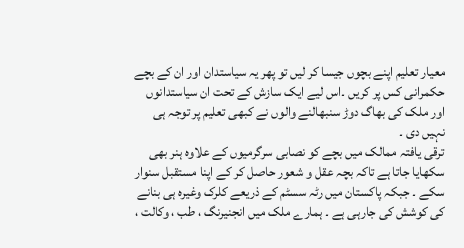معیار تعلیم اپنے بچوں جیسا کر لیں تو پھر یہ سیاستدان اور ان کے بچے حکمرانی کس پر کریں ۔اس لیے ایک سازش کے تحت ان سیاستدانوں اور ملک کی بھاگ دوڑ سنبھالنے والوں نے کبھی تعلیم پر توجہ ہی نہیں دی ۔
ترقی یافتہ ممالک میں بچے کو نصابی سرگرمیوں کے علاوہ ہنر بھی سکھایا جاتا ہے تاکہ بچہ عقل و شعور حاصل کر کے اپنا مستقبل سنوار سکے ۔ جبکہ پاکستان میں رٹہ سسٹم کے ذریعے کلرک وغیرہ ہی بنانے کی کوشش کی جارہی ہے ۔ ہمارے ملک میں انجنیرنگ ، طب ، وکالت ،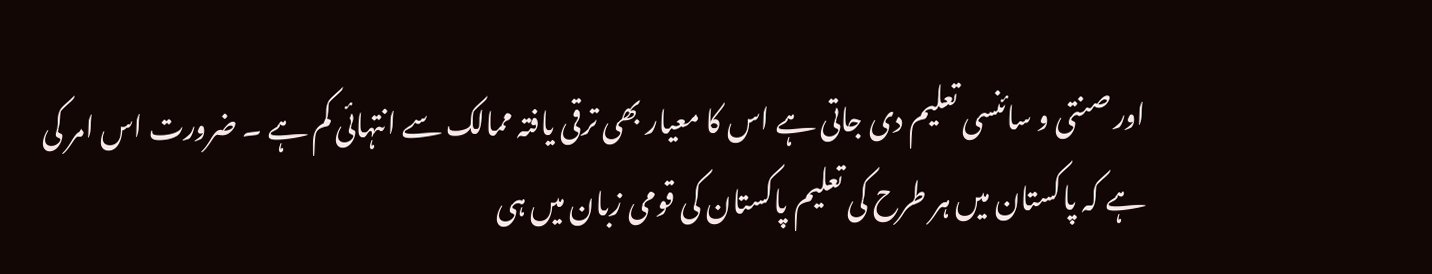اور صنتی و سائنسی تعلیم دی جاتی ہے اس کا معیار بھی ترقی یافتہ ممالک سے انتہائی کم ہے ۔ ضرورت اس امر کی ہے کہ پاکستان میں ہر طرح کی تعلیم پاکستان کی قومی زبان میں ہی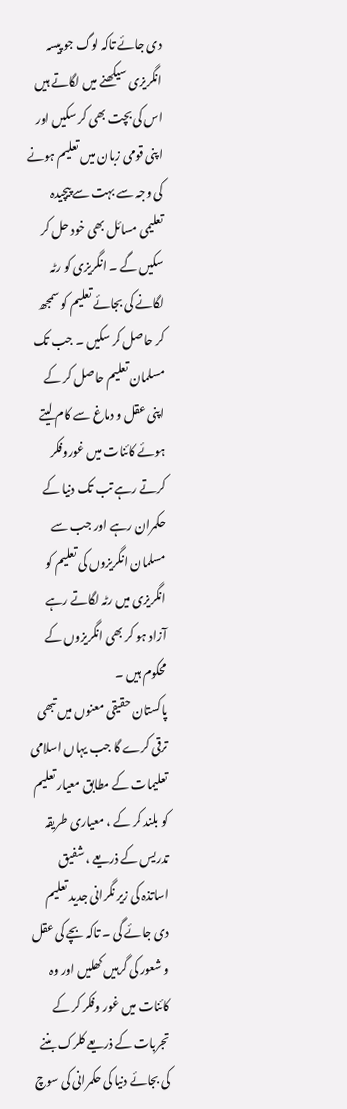دی جائے تاکہ لوگ جو پیسہ انگریزی سیکھنے میں لگاتے ہیں اس کی بچت بھی کر سکیں اور اپنی قومی زبان میں تعلیم ہونے کی وجہ سے بہت سے پیچیدہ تعلیمی مسائل بھی خود حل کر سکیں گے ۔ انگریزی کو رٹہ لگانے کی بجائے تعلیم کو سمجھ کر حاصل کر سکیں ۔ جب تک مسلمان تعلیم حاصل کر کے اپنی عقل و دماغ سے کام لیتے ہوئے کائنات میں غوروفکر کرتے رہے تب تک دنیا کے حکمران رہے اور جب سے مسلمان انگریزوں کی تعلیم کو انگریزی میں رٹہ لگاتے رہے آزاد ہو کر بھی انگریزوں کے محکوم ہیں ۔
پاکستان حقیقی معنوں میں تبھی ترقی کرے گا جب یہاں اسلامی تعلیمات کے مطابق معیار تعلیم کو بلند کر کے ، معیاری طریقہ تدریس کے ذریعے ، شفیق اساتذہ کی زیر نگرانی جدید تعلیم دی جائے گی ۔ تاکہ بچے کی عقل و شعور کی گرہیں کھلیں اور وہ کائنات میں غور وفکر کر کے تجربات کے ذریعے کلرک بننے کی بجائے دنیا کی حکمرانی کی سوچ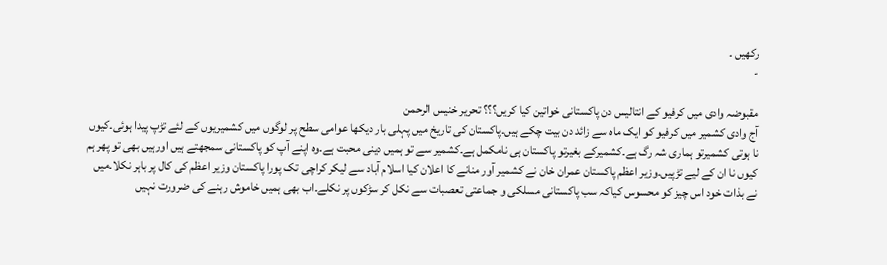رکھیں ۔
-

مقبوضہ وادی میں کرفیو کے انتالیس دن پاکستانی خواتین کیا کریں؟؟؟ تحریر خنیس الرحمن
آج وادی کشمیر میں کرفیو کو ایک ماہ سے زائد دن بیت چکے ہیں۔پاکستان کی تاریخ میں پہلی بار دیکھا عوامی سطح پر لوگوں میں کشمیریوں کے لئے تڑپ پیدا ہوئی۔کیوں نا ہوتی کشمیرتو ہماری شہ رگ ہے۔کشمیرکے بغیرتو پاکستان ہی نامکمل ہے۔کشمیر سے تو ہمیں دینی محبت ہے۔وہ اپنے آپ کو پاکستانی سمجھتے ہیں اورہیں بھی تو پھر ہم کیوں نا ان کے لیے تڑپیں۔وزیر اعظم پاکستان عمران خان نے کشمیر آور منانے کا اعلان کیا اسلام آباد سے لیکر کراچی تک پورا پاکستان وزیر اعظم کی کال پر باہر نکلا۔میں نے بذات خود اس چیز کو محسوس کیاکہ سب پاکستانی مسلکی و جماعتی تعصبات سے نکل کر سڑکوں پر نکلے۔اب بھی ہمیں خاموش رہنے کی ضرورت نہیں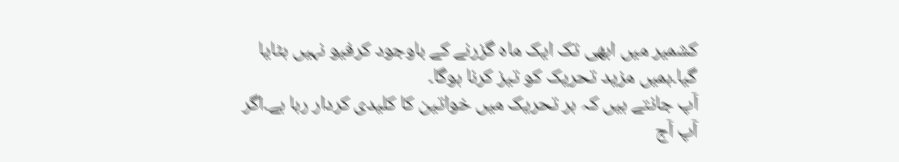کشمیر میں ابھی تک ایک ماہ گزرنے کے باوجود کرفیو نہیں ہٹایا گیا۔ہمیں مزید تحریک کو تیز کرنا ہوگا۔
آپ جانتے ہیں کہ ہر تحریک میں خواتین کا کلیدی کردار رہا ہے۔اگر آپ آج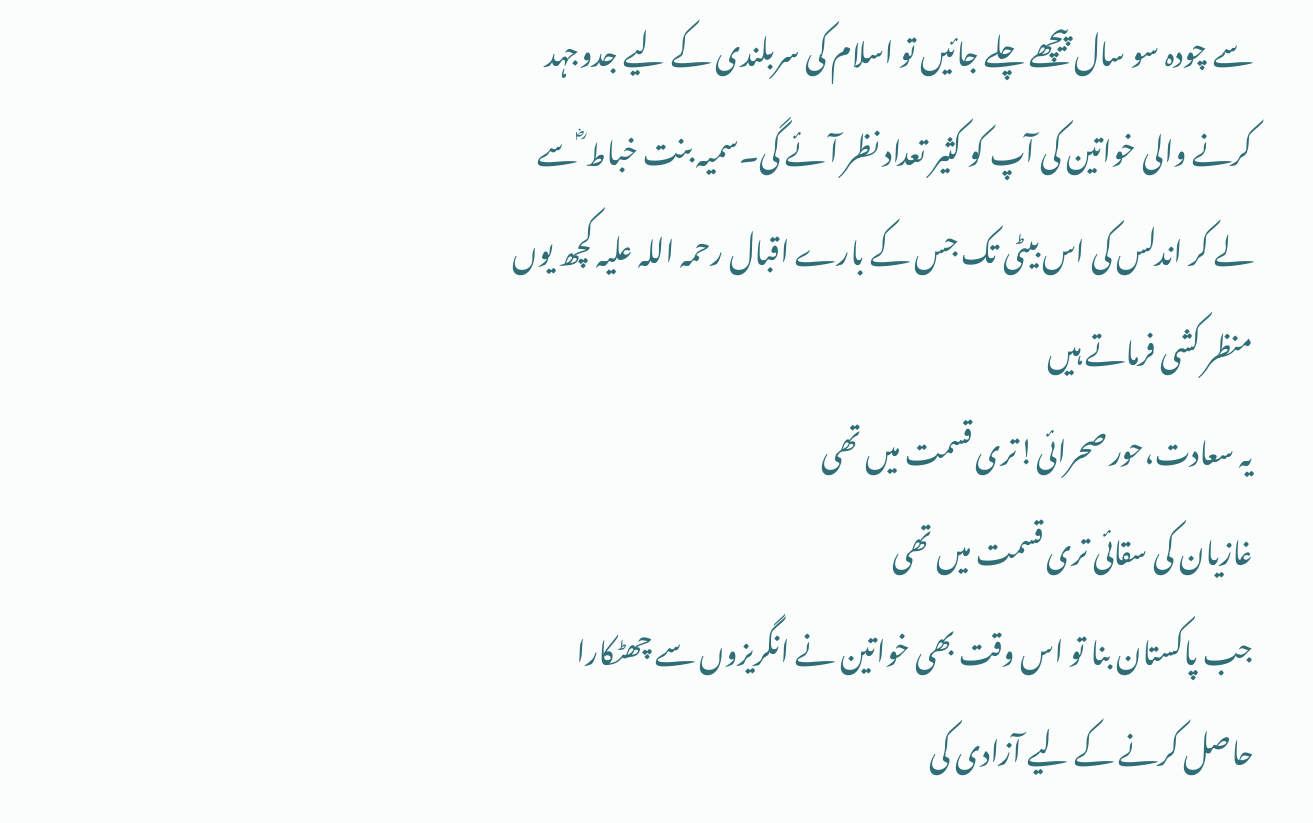سے چودہ سو سال پیچھے چلے جائیں تو اسلام کی سربلندی کے لیے جدوجہد کرنے والی خواتین کی آپ کو کثیر تعداد نظر آئے گی۔سمیہ بنت خباط ؓ سے لے کر اندلس کی اس بیٹی تک جس کے بارے اقبال رحمہ اللہ علیہ کچھ یوں منظر کشی فرماتے ہیں
یہ سعادت،حور صحرائی!تری قسمت میں تھی
غازیان کی سقائی تری قسمت میں تھی
جب پاکستان بنا تو اس وقت بھی خواتین نے انگریزوں سے چھٹکارا حاصل کرنے کے لیے آزادی کی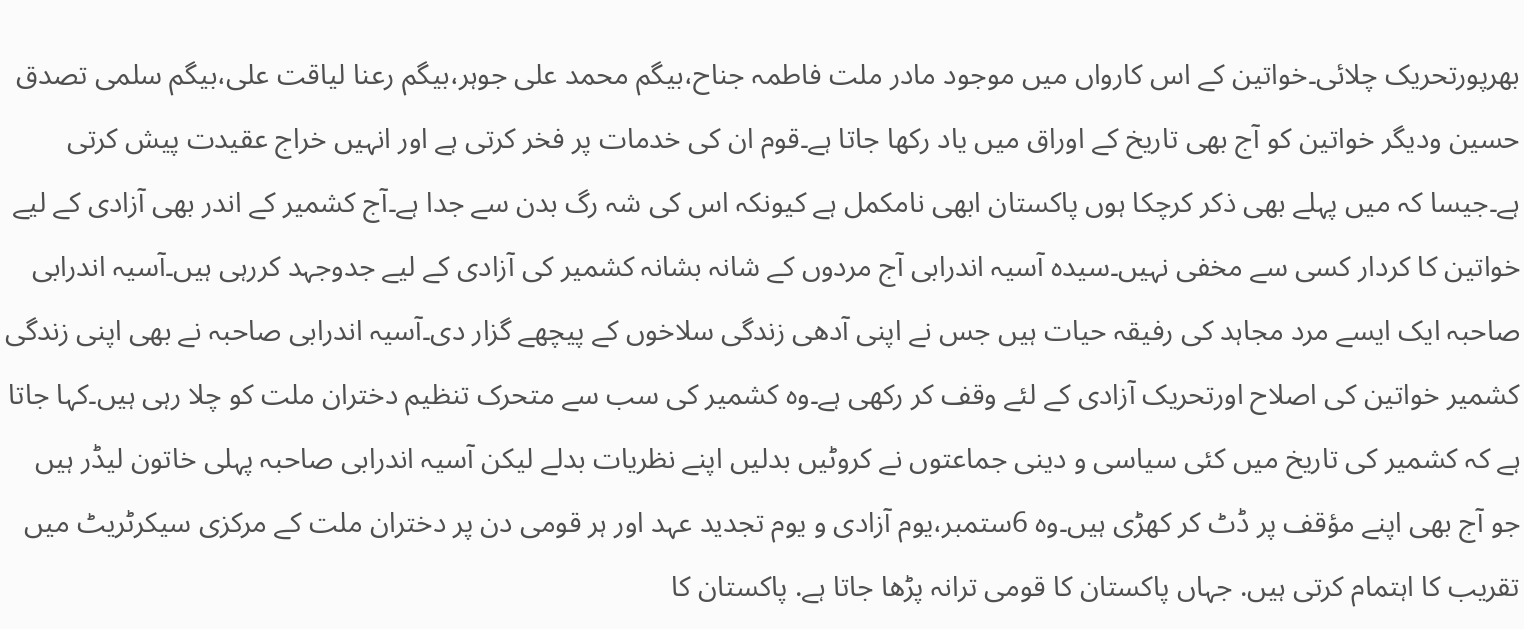بھرپورتحریک چلائی۔خواتین کے اس کارواں میں موجود مادر ملت فاطمہ جناح،بیگم محمد علی جوہر،بیگم رعنا لیاقت علی،بیگم سلمی تصدق حسین ودیگر خواتین کو آج بھی تاریخ کے اوراق میں یاد رکھا جاتا ہے۔قوم ان کی خدمات پر فخر کرتی ہے اور انہیں خراج عقیدت پیش کرتی ہے۔جیسا کہ میں پہلے بھی ذکر کرچکا ہوں پاکستان ابھی نامکمل ہے کیونکہ اس کی شہ رگ بدن سے جدا ہے۔آج کشمیر کے اندر بھی آزادی کے لیے خواتین کا کردار کسی سے مخفی نہیں۔سیدہ آسیہ اندرابی آج مردوں کے شانہ بشانہ کشمیر کی آزادی کے لیے جدوجہد کررہی ہیں۔آسیہ اندرابی صاحبہ ایک ایسے مرد مجاہد کی رفیقہ حیات ہیں جس نے اپنی آدھی زندگی سلاخوں کے پیچھے گزار دی۔آسیہ اندرابی صاحبہ نے بھی اپنی زندگی کشمیر خواتین کی اصلاح اورتحریک آزادی کے لئے وقف کر رکھی ہے۔وہ کشمیر کی سب سے متحرک تنظیم دختران ملت کو چلا رہی ہیں۔کہا جاتا ہے کہ کشمیر کی تاریخ میں کئی سیاسی و دینی جماعتوں نے کروٹیں بدلیں اپنے نظریات بدلے لیکن آسیہ اندرابی صاحبہ پہلی خاتون لیڈر ہیں جو آج بھی اپنے مؤقف پر ڈٹ کر کھڑی ہیں۔وہ 6ستمبر،یوم آزادی و یوم تجدید عہد اور ہر قومی دن پر دختران ملت کے مرکزی سیکرٹریٹ میں تقریب کا اہتمام کرتی ہیں. جہاں پاکستان کا قومی ترانہ پڑھا جاتا ہے. پاکستان کا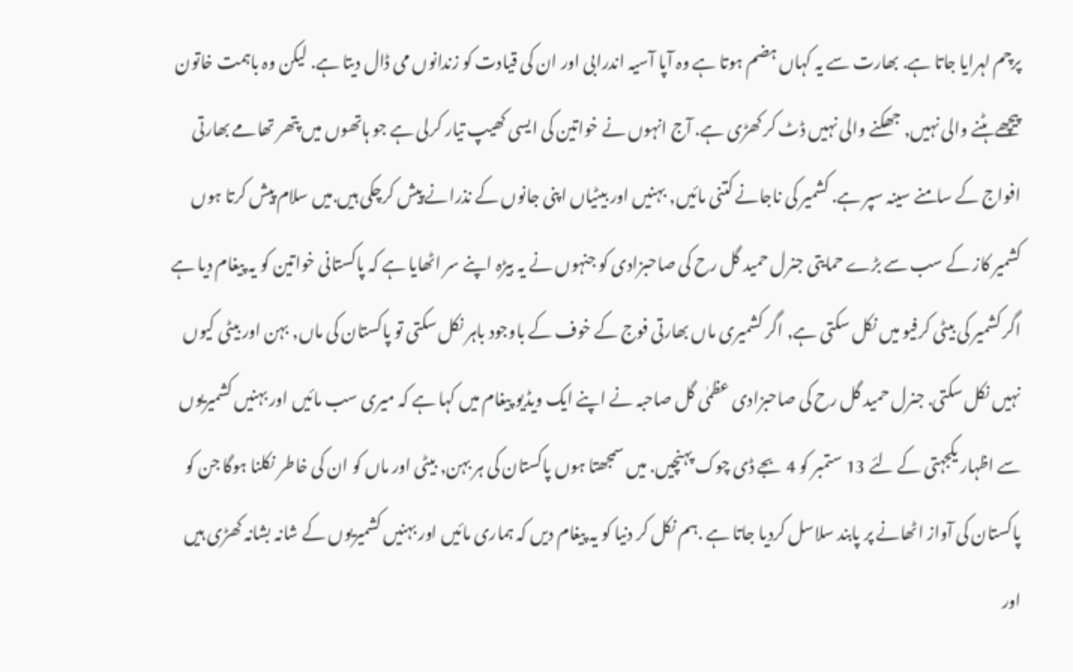پرچم لہرایا جاتا ہے. بھارت سے یہ کہاں ہضم ہوتا ہے وہ آپا آسیہ اندرابی اور ان کی قیادت کو زندانوں می ڈال دیتا ہے. لیکن وہ باہمت خاتون پیچھے ہٹنے والی نہیں, جھکنے والی نہیں ڈٹ کر کھڑی ہے. آج انہوں نے خواتین کی ایسی کھیپ تیار کرلی ہے جو ہاتھوں میں پتھر تھامے بھارتی افواج کے سامنے سینہ سپر ہے. کشمیر کی ناجانے کتنی مائیں, بہنیں اور بیٹیاں اپنی جانوں کے نذرانے پیش کرچکی ہیں.میں سلام پیش کرتا ہوں کشمیر کاز کے سب سے بڑے حمایتی جنرل حمید گل رح کی صاحبزادی کو جنہوں نے یہ بیڑہ اپنے سر اٹھایا ہے کہ پاکستانی خواتین کو یہ پیغام دیا ہے اگر کشمیر کی بیٹی کرفیو میں نکل سکتی ہے, اگر کشمیری ماں بھارتی فوج کے خوف کے باوجود باہر نکل سکتی تو پاکستان کی ماں, بہن اور بیٹی کیوں نہیں نکل سکتی. جنرل حمید گل رح کی صاحبزادی عظمٰی گل صاحبہ نے اپنے ایک ویڈیو پیغام میں کہا ہے کہ میری سب مائیں اور بہنیں کشمیریوں سے اظہار یکجہتی کے لئے 13 ستمبر کو 4 بجے ڈی چوک پہنچیں. میں سمجھتا ہوں پاکستان کی ہر بہن, بیٹی اور ماں کو ان کی خاطر نکلنا ہوگا جن کو پاکستان کی آواز اٹھانے پر پابند سلاسل کردیا جاتا ہے .ہم نکل کر دنیا کو یہ پیغام دیں کہ ہماری مائیں اور بہنیں کشمیریوں کے شانہ بشانہ کھڑی ہیں اور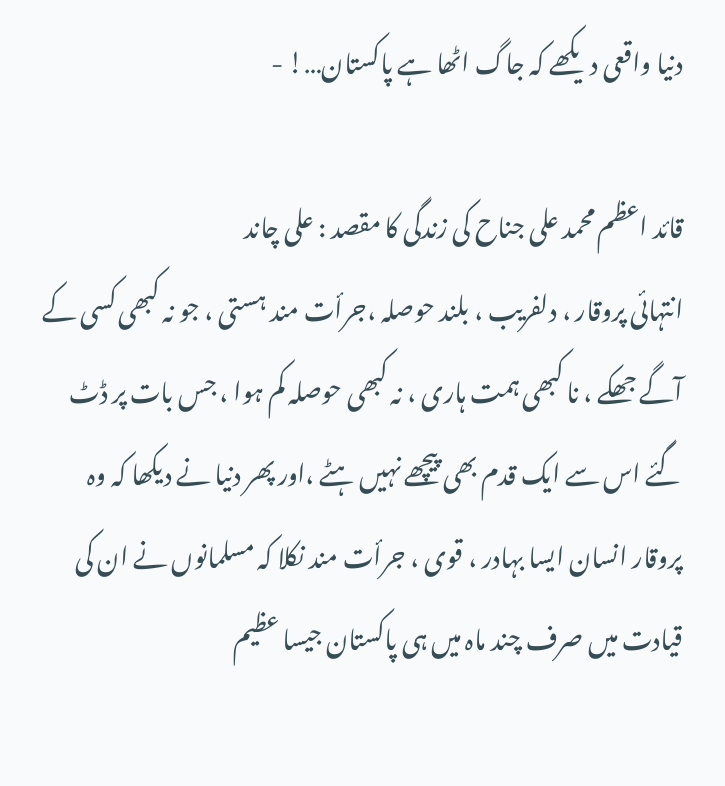دنیا واقعی دیکھے کہ جاگ اٹھا ہے پاکستان…! -

قائد اعظم محمد علی جناح کی زندگی کا مقصد : علی چاند
انتہائی پروقار ، دلفریب ، بلند حوصلہ ،جرأت مند ہستی ، جو نہ کبھی کسی کے آگے جھکے ، نا کبھی ہمت ہاری ، نہ کبھی حوصلہ کم ہوا ، جس بات پر ڈٹ گئے اس سے ایک قدم بھی پیچھے نہیں ہٹے ،اور پھر دنیا نے دیکھا کہ وہ پروقار انسان ایسا بہادر ، قوی ، جرأت مند نکلا کہ مسلمانوں نے ان کی قیادت میں صرف چند ماہ میں ہی پاکستان جیسا عظیم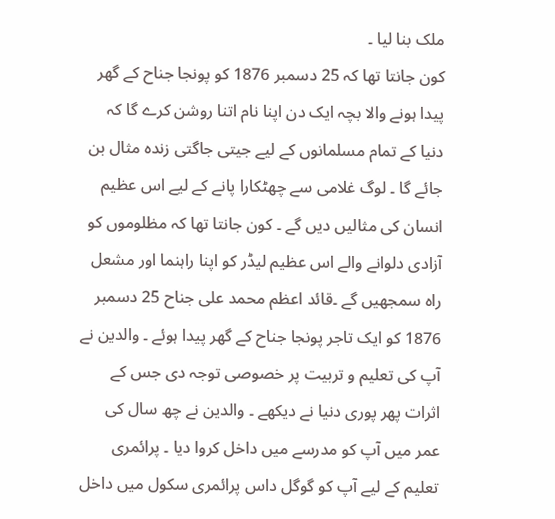ملک بنا لیا ۔
کون جانتا تھا کہ 25 دسمبر 1876 کو پونجا جناح کے گھر پیدا ہونے والا بچہ ایک دن اپنا نام اتنا روشن کرے گا کہ دنیا کے تمام مسلمانوں کے لیے جیتی جاگتی زندہ مثال بن جائے گا ۔ لوگ غلامی سے چھٹکارا پانے کے لیے اس عظیم انسان کی مثالیں دیں گے ۔ کون جانتا تھا کہ مظلوموں کو آزادی دلوانے والے اس عظیم لیڈر کو اپنا راہنما اور مشعل راہ سمجھیں گے ۔قائد اعظم محمد علی جناح 25 دسمبر 1876 کو ایک تاجر پونجا جناح کے گھر پیدا ہوئے ۔ والدین نے آپ کی تعلیم و تربیت پر خصوصی توجہ دی جس کے اثرات پھر پوری دنیا نے دیکھے ۔ والدین نے چھ سال کی عمر میں آپ کو مدرسے میں داخل کروا دیا ۔ پرائمری تعلیم کے لیے آپ کو گوگل داس پرائمری سکول میں داخل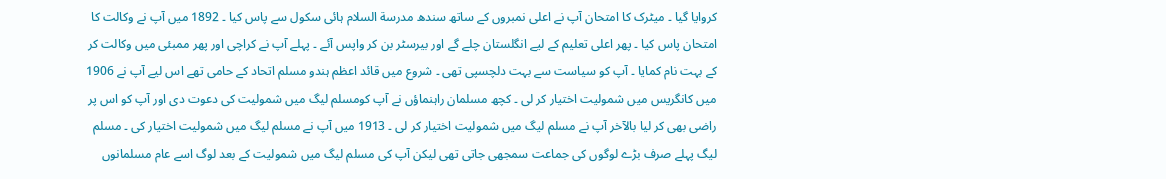کروایا گیا ۔ میٹرک کا امتحان آپ نے اعلی نمبروں کے ساتھ سندھ مدرسة السلام ہائی سکول سے پاس کیا ۔ 1892 میں آپ نے وکالت کا امتحان پاس کیا ۔ پھر اعلی تعلیم کے لیے انگلستان چلے گے اور بیرسٹر بن کر واپس آئے ۔ پہلے آپ نے کراچی اور پھر ممبئی میں وکالت کر کے بہت نام کمایا ۔ آپ کو سیاست سے بہت دلچسپی تھی ۔ شروع میں قائد اعظم ہندو مسلم اتحاد کے حامی تھے اس لیے آپ نے 1906 میں کانگریس میں شمولیت اختیار کر لی ۔ کچھ مسلمان راہنماؤں نے آپ کومسلم لیگ میں شمولیت کی دعوت دی اور آپ کو اس پر راضی بھی کر لیا بالآخر آپ نے مسلم لیگ میں شمولیت اختیار کر لی ۔ 1913 میں آپ نے مسلم لیگ میں شمولیت اختیار کی ۔ مسلم لیگ پہلے صرف بڑے لوگوں کی جماعت سمجھی جاتی تھی لیکن آپ کی مسلم لیگ میں شمولیت کے بعد لوگ اسے عام مسلمانوں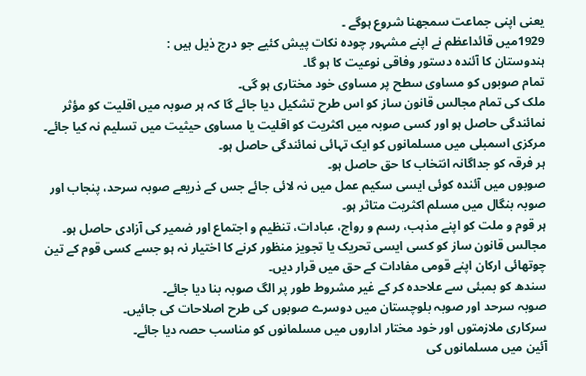یعنی اپنی جماعت سمجھنا شروع ہوگے ۔
1929میں قائداعظم نے اپنے مشہور چودہ نکات پیش کئیے جو درج ذیل ہیں :
ہندوستان کا آئندہ دستور وفاقی نوعیت کا ہو گا۔
تمام صوبوں کو مساوی سطح پر مساوی خود مختاری ہو گی۔
ملک کی تمام مجالس قانون ساز کو اس طرح تشکیل دیا جائے گا کہ ہر صوبہ میں اقلیت کو مؤثر نمائندگی حاصل ہو اور کسی صوبہ میں اکثریت کو اقلیت یا مساوی حیثیت میں تسلیم نہ کیا جائے۔
مرکزی اسمبلی میں مسلمانوں کو ایک تہائی نمائندگی حاصل ہو۔
ہر فرقہ کو جداگانہ انتخاب کا حق حاصل ہو۔
صوبوں میں آئندہ کوئی ایسی سکیم عمل میں نہ لائی جائے جس کے ذریعے صوبہ سرحد، پنجاب اور صوبہ بنگال میں مسلم اکثریت متاثر ہو۔
ہر قوم و ملت کو اپنے مذہب، رسم و رواج، عبادات، تنظیم و اجتماع اور ضمیر کی آزادی حاصل ہو۔
مجالس قانون ساز کو کسی ایسی تحریک یا تجویز منظور کرنے کا اختیار نہ ہو جسے کسی قوم کے تین چوتھائی ارکان اپنے قومی مفادات کے حق میں قرار دیں۔
سندھ کو بمبئی سے علاحدہ کر کے غیر مشروط طور پر الگ صوبہ بنا دیا جائے۔
صوبہ سرحد اور صوبہ بلوچستان میں دوسرے صوبوں کی طرح اصلاحات کی جائیں۔
سرکاری ملازمتوں اور خود مختار اداروں میں مسلمانوں کو مناسب حصہ دیا جائے۔
آئین میں مسلمانوں کی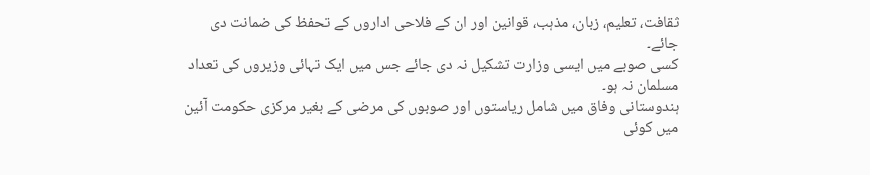ثقافت، تعلیم، زبان، مذہب، قوانین اور ان کے فلاحی اداروں کے تحفظ کی ضمانت دی جائے۔
کسی صوبے میں ایسی وزارت تشکیل نہ دی جائے جس میں ایک تہائی وزیروں کی تعداد مسلمان نہ ہو۔
ہندوستانی وفاق میں شامل ریاستوں اور صوبوں کی مرضی کے بغیر مرکزی حکومت آئین میں کوئی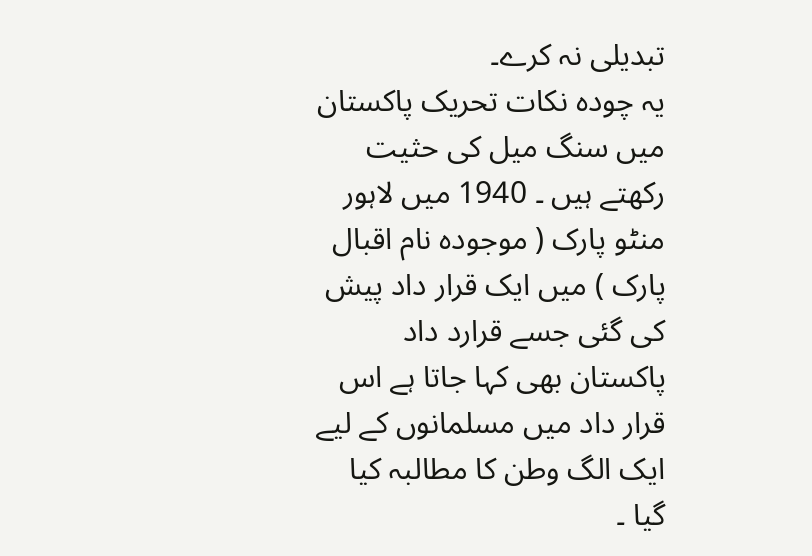تبدیلی نہ کرے۔
یہ چودہ نکات تحریک پاکستان میں سنگ میل کی حثیت رکھتے ہیں ۔ 1940 میں لاہور منٹو پارک ( موجودہ نام اقبال پارک ) میں ایک قرار داد پیش کی گئی جسے قرارد داد پاکستان بھی کہا جاتا ہے اس قرار داد میں مسلمانوں کے لیے ایک الگ وطن کا مطالبہ کیا گیا ۔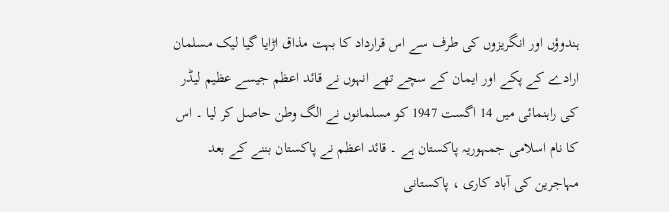ہندوؤں اور انگریزوں کی طرف سے اس قرارداد کا بہت مذاق اڑایا گیا لیک مسلمان ارادے کے پکے اور ایمان کے سچے تھے انہوں نے قائد اعظم جیسے عظیم لیڈر کی راہنمائی میں 14 اگست 1947 کو مسلمانوں نے الگ وطن حاصل کر لیا ۔ اس کا نام اسلامی جمہوریہ پاکستان ہے ۔ قائد اعظم نے پاکستان بننے کے بعد مہاجرین کی آباد کاری ، پاکستانی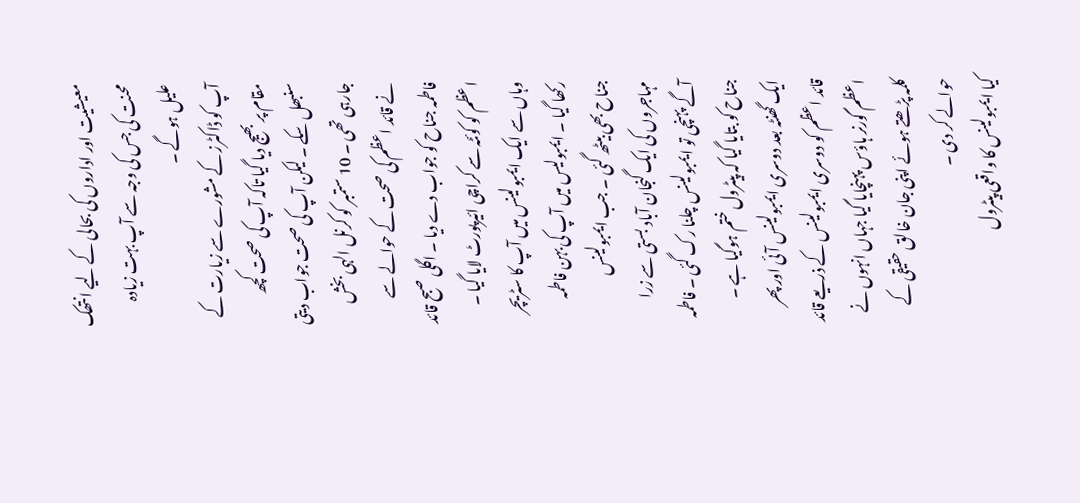معیشیت اور اداروں کی بحالی کے لیے انتھک محنت کی جس کی وجہ سے آپ بہت زیادہ علیل ہوگے ۔
آپ کو ڈاکٹرز کے مشورے سے زیارت کے مقام پر بھیج دیا گیا تاکہ آپ کی صحت کچھ سنبھل سکے ۔ لیکن آپ کی صحت جواب دیتی جارہی تھی ۔ 10 ستمبر کو کرنل الہی بخش نے قائد اعظم کی صحت کے حوالے سے فاطمہ جناح کو جواب دے دیا ۔ اگلی صبح قائد اعظم کو کوئٹہ سے کراچی ائیرپورٹ لایا گیا ۔ وہاں سے ایک ایمبولینس میں آپ کا سٹریچر رکھا گیا ۔ ایمبولیس میں آپ کی بہن فاطمہ جناح بھی بیٹھ گئی ۔ جب ایمبولینس مہاجروں کی ایک گنجان آباد بستی سے زرا آگے پہنچی تو ایمبولینس چلنا رک گئی ۔ فاطمہ جناح کو بتایا گیا کہ پیٹرول ختم ہوگیا ہے ۔ ایک گھنٹہ بعد دوسری ایمبولینس آئی اور پھر قائد اعظم کو دوسری ایمبولینس کے ذریعے قائد اعظم گورنر ہاؤس پہنچایا گیا جہاں انہوں نے کلمہ پڑھتے ہوئے اپنی جان خالق حقیقی کے حوالے کر دی ۔
کیا ایمبولینس کا واقعی پیٹرول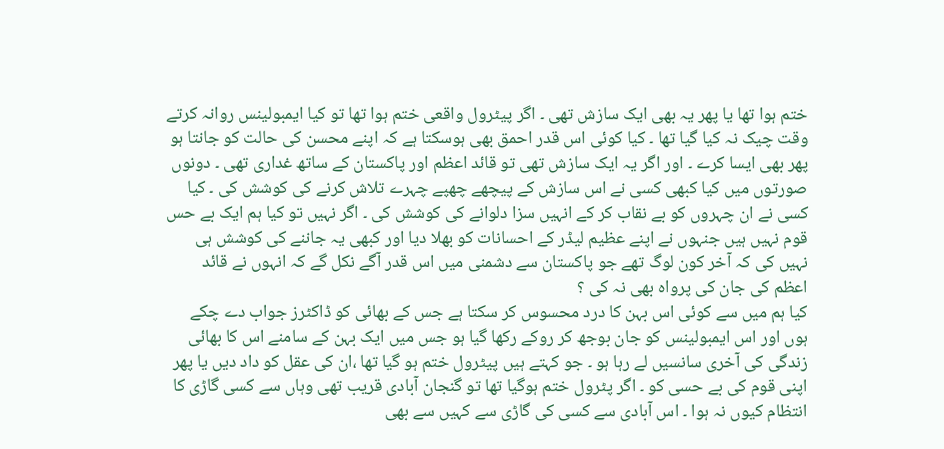ختم ہوا تھا یا پھر یہ بھی ایک سازش تھی ۔ اگر پیٹرول واقعی ختم ہوا تھا تو کیا ایمبولینس روانہ کرتے وقت چیک نہ کیا گیا تھا ۔ کیا کوئی اس قدر احمق بھی ہوسکتا ہے کہ اپنے محسن کی حالت کو جانتا ہو پھر بھی ایسا کرے ۔ اور اگر یہ ایک سازش تھی تو قائد اعظم اور پاکستان کے ساتھ غداری تھی ۔ دونوں صورتوں میں کیا کبھی کسی نے اس سازش کے پیچھے چھپے چہرے تلاش کرنے کی کوشش کی ۔ کیا کسی نے ان چہروں کو بے نقاب کر کے انہیں سزا دلوانے کی کوشش کی ۔ اگر نہیں تو کیا ہم ایک بے حس قوم نہیں ہیں جنہوں نے اپنے عظیم لیڈر کے احسانات کو بھلا دیا اور کبھی یہ جاننے کی کوشش ہی نہیں کی کہ آخر کون لوگ تھے جو پاکستان سے دشمنی میں اس قدر آگے نکل گے کہ انہوں نے قائد اعظم کی جان کی پرواہ بھی نہ کی ؟
کیا ہم میں سے کوئی اس بہن کا درد محسوس کر سکتا ہے جس کے بھائی کو ڈاکٹرز جواب دے چکے ہوں اور اس ایمبولینس کو جان بوجھ کر روکے رکھا گیا ہو جس میں ایک بہن کے سامنے اس کا بھائی زندگی کی آخری سانسیں لے رہا ہو ۔ جو کہتے ہیں پیٹرول ختم ہو گیا تھا ،ان کی عقل کو داد دیں یا پھر اپنی قوم کی بے حسی کو ۔ اگر پٹرول ختم ہوگیا تھا تو گنجان آبادی قریب تھی وہاں سے کسی گاڑی کا انتظام کیوں نہ ہوا ۔ اس آبادی سے کسی کی گاڑی سے کہیں سے بھی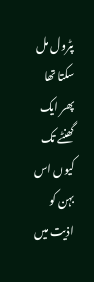پٹرول مل سکتا تھا پھر ایک گھنٹے تک کیوں اس بہن کو اذیت میں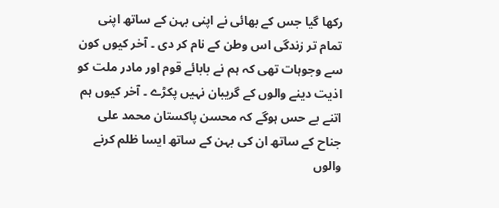رکھا گیا جس کے بھائی نے اپنی بہن کے ساتھ اپنی تمام تر زندگی اس وطن کے نام کر دی ۔ آخر کیوں کون سے وجوہات تھی کہ ہم نے بابائے قوم اور مادر ملت کو اذیت دینے والوں کے گریبان نہیں پکڑے ۔ آخر کیوں ہم اتنے بے حس ہوگے کہ محسن پاکستان محمد علی جناح کے ساتھ ان کی بہن کے ساتھ ایسا ظلم کرنے والوں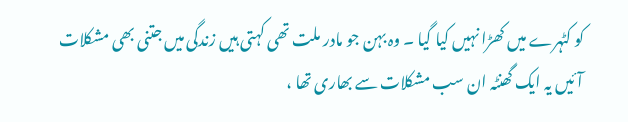کو کٹہرے میں کھڑا نہیں کیا گیا ۔ وہ بہن جو مادر ملت تھی کہتی ہیں زندگی میں جتنی بھی مشکلات آئیں یہ ایک گھنٹہ ان سب مشکلات سے بھاری تھا ،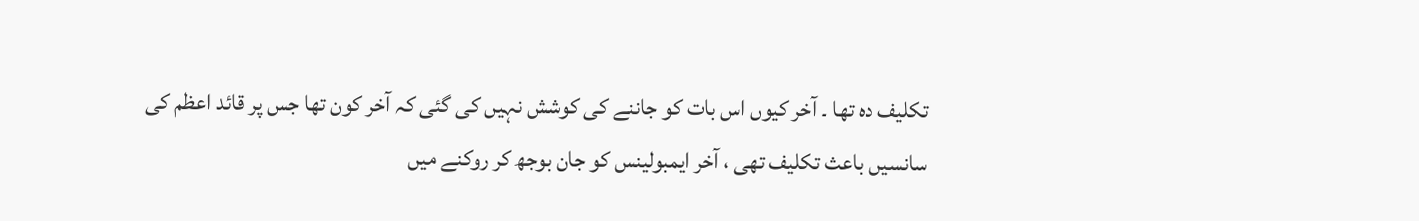تکلیف دہ تھا ۔ آخر کیوں اس بات کو جاننے کی کوشش نہیں کی گئی کہ آخر کون تھا جس پر قائد اعظم کی سانسیں باعث تکلیف تھی ، آخر ایمبولینس کو جان بوجھ کر روکنے میں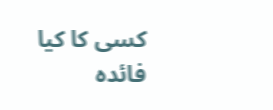کسی کا کیا فائدہ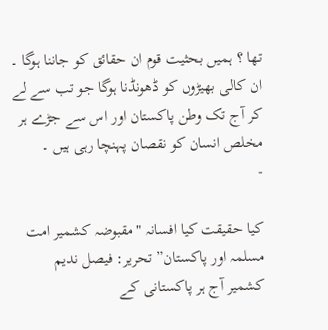تھا ؟ ہمیں بحثیت قوم ان حقائق کو جاننا ہوگا ۔ ان کالی بھیڑوں کو ڈھونڈنا ہوگا جو تب سے لے کر آج تک وطن پاکستان اور اس سے جڑے ہر مخلص انسان کو نقصان پہنچا رہی ہیں ۔
-

کیا حقیقت کیا افسانہ "مقبوضہ کشمیر امت مسلمہ اور پاکستان” تحریر: فیصل ندیم
کشمیر آج ہر پاکستانی کے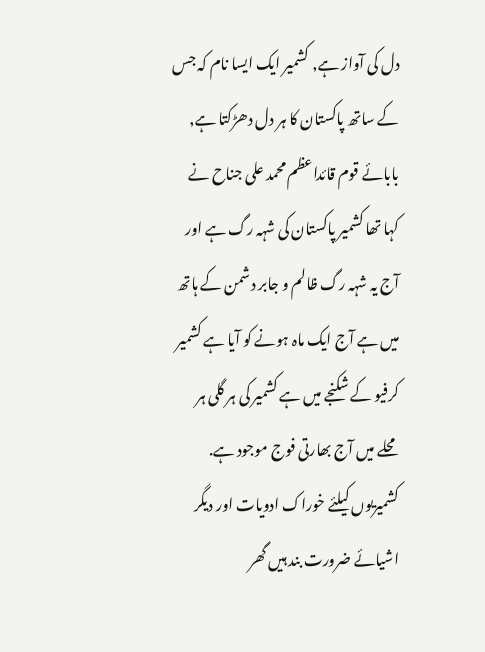دل کی آواز ہے, کشمیر ایک ایسا نام کہ جس کے ساتھ پاکستان کا ہر دل دھڑکتا ہے, بابائے قوم قائداعظم محمد علی جناح نے کہا تھا کشمیر پاکستان کی شہہ رگ ہے اور آج یہ شہہ رگ ظالم و جابر دشمن کے ہاتھ میں ہے آج ایک ماہ ہونے کو آیا ہے کشمیر کرفیو کے شکنجے میں ہے کشمیر کی ہر گلی ہر محلے میں آج بھارتی فوج موجود ہے. کشمیریوں کیلئے خوراک ادویات اور دیگر اشیائے ضرورت بند ہیں گھر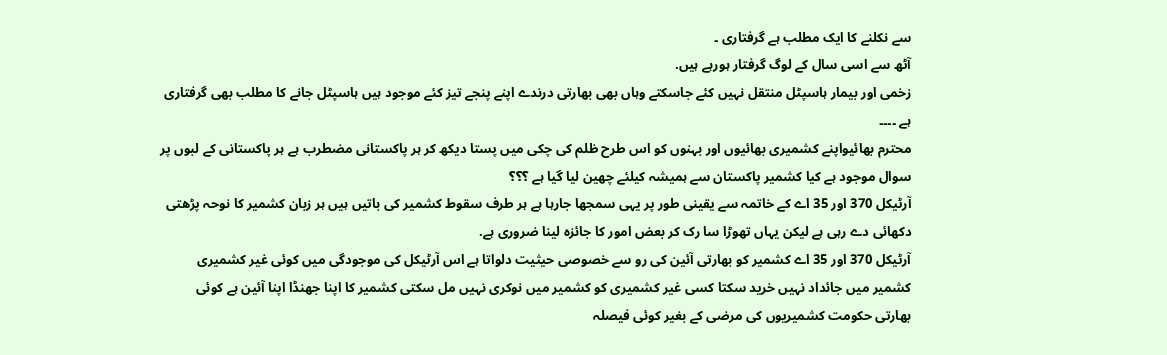سے نکلنے کا ایک مطلب ہے گرفتاری ۔
آٹھ سے اسی سال کے لوگ گرفتار ہورہے ہیں.
زخمی اور بیمار ہاسپٹل منتقل نہیں کئے جاسکتے وہاں بھی بھارتی درندے اپنے پنجے تیز کئے موجود ہیں ہاسپٹل جانے کا مطلب بھی گرفتاری ہے ۔۔۔۔
محترم بھائیواپنے کشمیری بھائیوں اور بہنوں کو اس طرح ظلم کی چکی میں پستا دیکھ کر ہر پاکستانی مضطرب ہے ہر پاکستانی کے لبوں پر سوال موجود ہے کیا کشمیر پاکستان سے ہمیشہ کیلئے چھین لیا گیا ہے ؟؟؟
آرٹیکل 370 اور 35 اے کے خاتمہ سے یقینی طور پر یہی سمجھا جارہا ہے ہر طرف سقوط کشمیر کی باتیں ہیں ہر زبان کشمیر کا نوحہ پڑھتی دکھائی دے رہی ہے لیکن یہاں تھوڑا سا رک کر بعض امور کا جائزہ لینا ضروری ہے.
آرٹیکل 370 اور 35 اے کشمیر کو بھارتی آئین کی رو سے خصوصی حیثیت دلواتا ہے اس آرٹیکل کی موجودگی میں کوئی غیر کشمیری کشمیر میں جائداد نہیں خرید سکتا کسی غیر کشمیری کو کشمیر میں نوکری نہیں مل سکتی کشمیر کا اپنا جھنڈا اپنا آئین ہے کوئی بھارتی حکومت کشمیریوں کی مرضی کے بغیر کوئی فیصلہ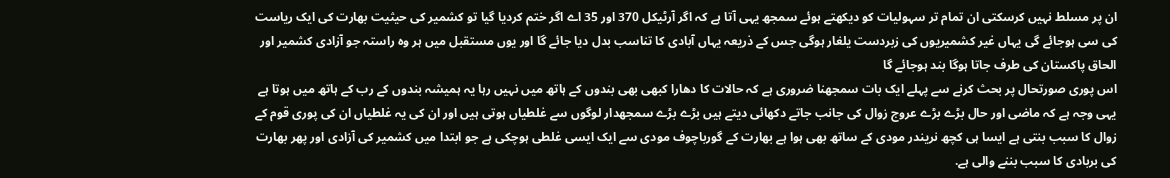ان پر مسلط نہیں کرسکتی ان تمام تر سہولیات کو دیکھتے ہوئے سمجھ یہی آتا ہے کہ اگر آرٹیکل 370 اور 35 اے اگر ختم کردیا گیا تو کشمیر کی حیثیت بھارت کی ایک ریاست کی سی ہوجائے گی یہاں غیر کشمیریوں کی زبردست یلغار ہوگی جس کے ذریعہ یہاں آبادی کا تناسب بدل دیا جائے گا اور یوں مستقبل میں ہر وہ راستہ جو آزادی کشمیر اور الحاق پاکستان کی طرف جاتا ہوگا بند ہوجائے گا
اس پوری صورتحال پر بحث کرنے سے پہلے ایک بات سمجھنا ضروری ہے کہ حالات کا دھارا کبھی بھی بندوں کے ہاتھ میں نہیں رہا یہ ہمیشہ بندوں کے رب کے ہاتھ میں ہوتا ہے یہی وجہ ہے کہ ماضی اور حال بڑے بڑے عروج زوال کی جانب جاتے دکھائی دیتے ہیں بڑے بڑے سمجھدار لوگوں سے غلطیاں ہوتی ہیں اور ان کی یہ غلطیاں ان کی پوری قوم کے زوال کا سبب بنتی ہے ایسا ہی کچھ نریندر مودی کے ساتھ بھی ہوا ہے بھارت کے گورباچوف مودی سے ایک ایسی غلطی ہوچکی ہے جو ابتدا میں کشمیر کی آزادی اور پھر بھارت کی بربادی کا سبب بننے والی ہے.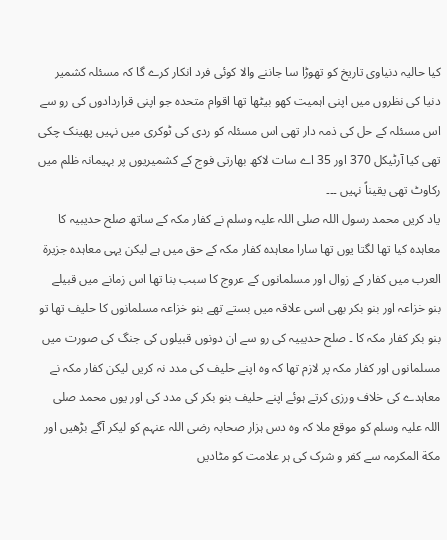کیا حالیہ دنیاوی تاریخ کو تھوڑا سا جاننے والا کوئی فرد انکار کرے گا کہ مسئلہ کشمیر دنیا کی نظروں میں اپنی اہمیت کھو بیٹھا تھا اقوام متحدہ جو اپنی قراردادوں کی رو سے اس مسئلہ کے حل کی ذمہ دار تھی اس مسئلہ کو ردی کی ٹوکری میں نہیں پھینک چکی تھی کیا آرٹیکل 370 اور 35 اے سات لاکھ بھارتی فوج کے کشمیریوں پر بہیمانہ ظلم میں رکاوٹ تھی یقیناً نہیں ۔۔۔
یاد کریں محمد رسول اللہ صلی اللہ علیہ وسلم نے کفار مکہ کے ساتھ صلح حدیبیہ کا معاہدہ کیا تھا لگتا یوں تھا سارا معاہدہ کفار مکہ کے حق میں ہے لیکن یہی معاہدہ جزیرة العرب میں کفار کے زوال اور مسلمانوں کے عروج کا سبب بنا تھا اس زمانے میں قبیلے بنو خزاعہ اور بنو بکر بھی اسی علاقہ میں بستے تھے بنو خزاعہ مسلمانوں کا حلیف تھا تو بنو بکر کفار مکہ کا ۔ صلح حدیبیہ کی رو سے ان دونوں قبیلوں کی جنگ کی صورت میں مسلمانوں اور کفار مکہ پر لازم تھا کہ وہ اپنے حلیف کی مدد نہ کریں لیکن کفار مکہ نے معاہدے کی خلاف ورزی کرتے ہوئے اپنے حلیف بنو بکر کی مدد کی اور یوں محمد صلی اللہ علیہ وسلم کو موقع ملا کہ وہ دس ہزار صحابہ رضی اللہ عنہم کو لیکر آگے بڑھیں اور مکة المکرمہ سے کفر و شرک کی ہر علامت کو مٹادیں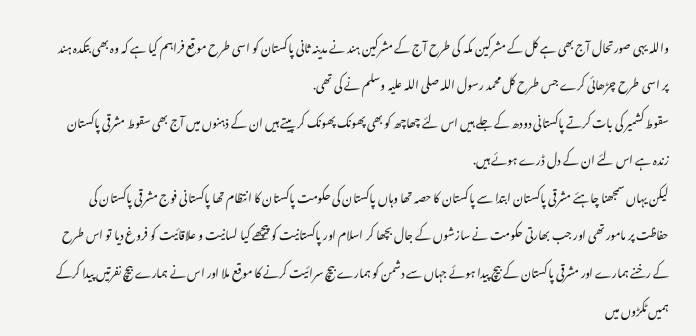واللہ یہی صورتحال آج بھی ہے کل کے مشرکین مکہ کی طرح آج کے مشرکین ہند نے مدینہ ثانی پاکستان کو اسی طرح موقع فراہم کیا ہے کہ وہ بھی بتکدہ ہند پر اسی طرح چڑھائی کرے جس طرح کل محمد رسول اللہ صلی اللہ علیہ وسلم نے کی تھی.
سقوط کشمیر کی بات کرتے پاکستانی دودھ کے جلے ہیں اس لئے چھاچھ کو بھی پھونک پھونک کر پیتے ہیں ان کے ذہنوں میں آج بھی سقوط مشرقی پاکستان زندہ ہے اس لئے ان کے دل ڈرے ہوئے ہیں.
لیکن یہاں سمجھنا چاہئے مشرقی پاکستان ابتدا سے پاکستان کا حصہ تھا وہاں پاکستان کی حکومت پاکستان کا انتظام تھا پاکستانی فوج مشرقی پاکستان کی حفاظت پر مامور تھی اور جب بھارتی حکومت نے سازشوں کے جال بچھا کر اسلام اور پاکستانیت کو پیچھے کیا لسانیت و علاقائیت کو فروغ دیا تو اس طرح کے رخنے ہمارے اور مشرقی پاکستان کے بیچ پیدا ہوئے جہاں سے دشمن کو ہمارے بیچ سرائیت کرنے کا موقع ملا اور اس نے ہمارے بیچ نفرتیں پیدا کرکے ہمیں ٹکڑوں میں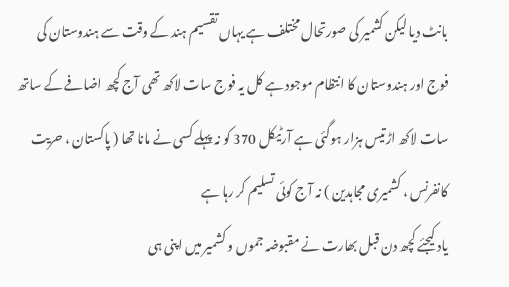بانٹ دیا لیکن کشمیر کی صورتحال مختلف ہے یہاں تقسیم ہند کے وقت سے ہندوستان کی فوج اور ہندوستان کا انتظام موجود ہے کل یہ فوج سات لاکھ تھی آج کچھ اضافے کے ساتھ سات لاکھ اڑتیس ہزار ہوگئی ہے آرٹیکل 370 کو نہ پہلے کسی نے مانا تھا ( پاکستان ، حریت کانفرنس ، کشمیری مجاہدین ) نہ آج کوئی تسلیم کر رہا ہے
یاد کیجئے کچھ دن قبل بھارت نے مقبوضہ جموں و کشمیر میں اپنی ہی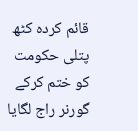قائم کردہ کٹھ پتلی حکومت کو ختم کرکے گورنر راج لگایا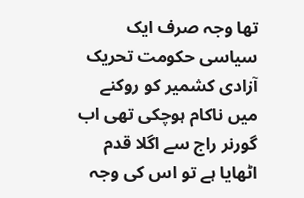تھا وجہ صرف ایک سیاسی حکومت تحریک آزادی کشمیر کو روکنے میں ناکام ہوچکی تھی اب گورنر راج سے اگلا قدم اٹھایا ہے تو اس کی وجہ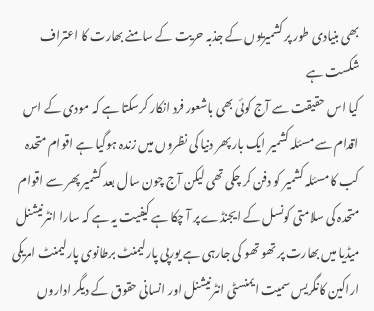بھی بنیادی طور پر کشمیریوں کے جذبہ حریت کے سامنے بھارت کا اعتراف شکست ہے
کیا اس حقیقت سے آج کوئی بھی باشعور فرد انکار کرسکتا ہے کہ مودی کے اس اقدام سے مسئلہ کشمیر ایک بار پھر دنیا کی نظروں میں زندہ ہوگیا ہے اقوام متحدہ کب کا مسئلہ کشمیر کو دفن کر چکی تھی لیکن آج چون سال بعد کشمیر پھر سے اقوام متحدہ کی سلامتی کونسل کے ایجنڈے پر آ چکا ہے کیفیت یہ ہے کہ سارا انٹرنیشنل میڈیا میں بھارت پر تھو تھو کی جارہی ہے یورپی پارلیمنٹ برطانوی پارلیمنٹ امریکی اراکین کانگریس سمیت ایمنسٹی انٹرنیشنل اور انسانی حقوق کے دیگر اداروں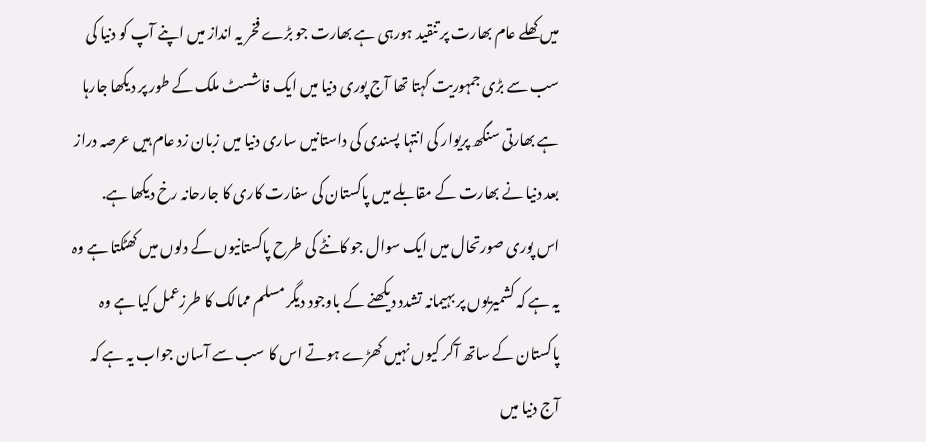میں کھلے عام بھارت پر تنقید ہورہی ہے بھارت جو بڑے فخر یہ انداز میں اپنے آپ کو دنیا کی سب سے بڑی جمہوریت کہتا تھا آج پوری دنیا میں ایک فاشسٹ ملک کے طور پر دیکھا جارہا ہے بھارتی سنگھ پریوار کی انتہا پسندی کی داستانیں ساری دنیا میں زبان زد عام ہیں عرصہ دراز بعد دنیا نے بھارت کے مقابلے میں پاکستان کی سفارت کاری کا جارحانہ رخ دیکھا ہے.
اس پوری صورتحال میں ایک سوال جو کانٹے کی طرح پاکستانیوں کے دلوں میں کھٹکتا ہے وہ یہ ہے کہ کشمیریوں پر بہیمانہ تشدد دیکھنے کے باوجود دیگر مسلم ممالک کا طرزعمل کیا ہے وہ پاکستان کے ساتھ آکر کیوں نہیں کھڑے ہوتے اس کا سب سے آسان جواب یہ ہے کہ آج دنیا میں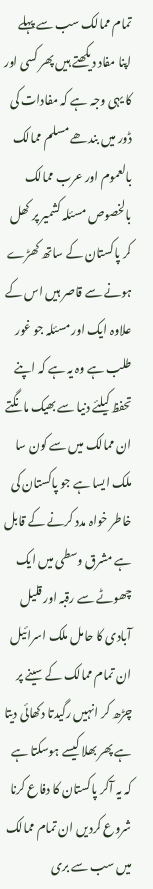تمام ممالک سب سے پہلے اپنا مفاد دیکھتے ہیں پھر کسی اور کا یہی وجہ ہے کہ مفادات کی ڈور میں بندھے مسلم ممالک بالعموم اور عرب ممالک بالخصوص مسئلہ کشمیر پر کھل کر پاکستان کے ساتھ کھڑے ہونے سے قاصر ہیں اس کے علاوہ ایک اور مسئلہ جو غور طلب ہے وہ یہ ہے کہ اپنے تحفظ کیلئے دنیا سے بھیک مانگتے ان ممالک میں سے کون سا ملک ایسا ہے جو پاکستان کی خاطر خواہ مدد کرنے کے قابل ہے مشرق وسطی میں ایک چھوٹے سے رقبہ اور قلیل آبادی کا حامل ملک اسرائیل ان تمام ممالک کے سینے پر چڑھ کر انہیں رگیدتا دکھائی دیتا ہے پھر بھلا کیسے ہوسکتا ہے کہ یہ آکر پاکستان کا دفاع کرنا شروع کردیں ان تمام ممالک میں سب سے بری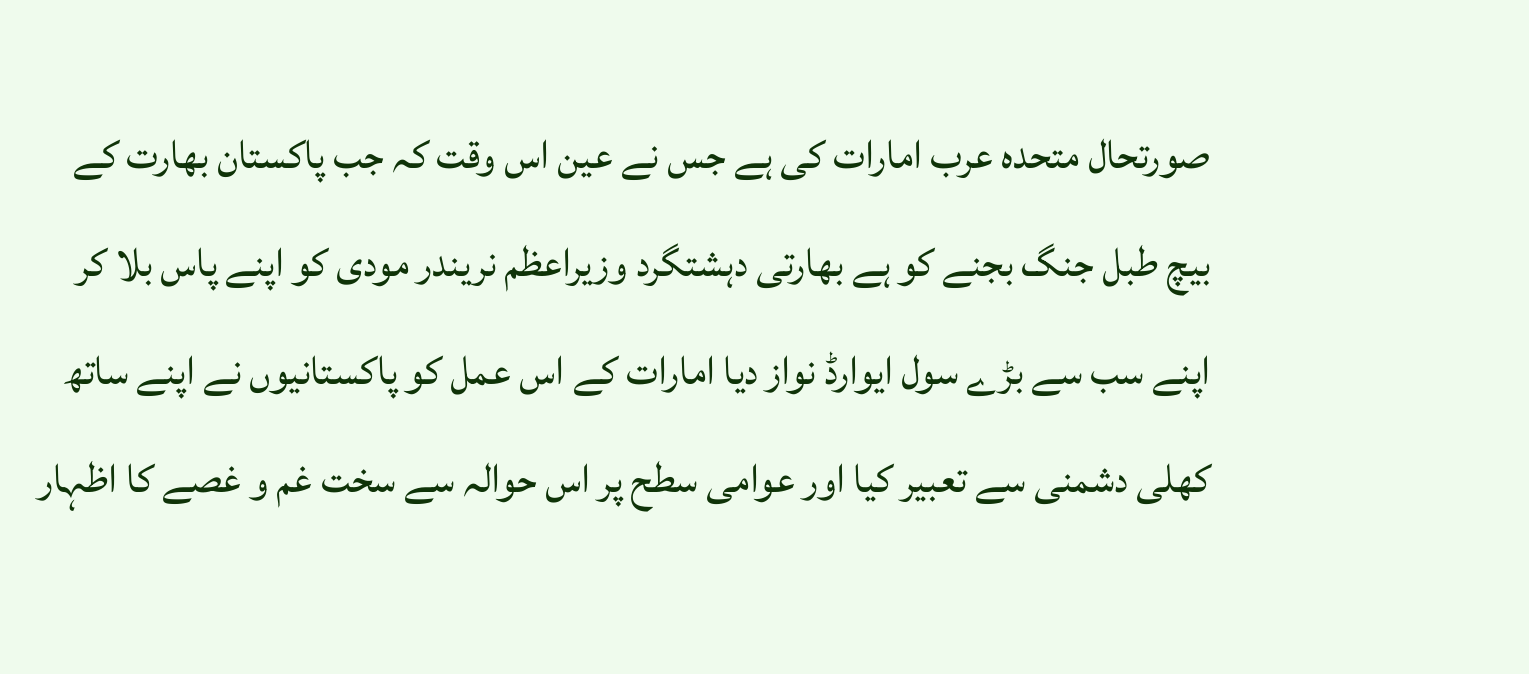صورتحال متحدہ عرب امارات کی ہے جس نے عین اس وقت کہ جب پاکستان بھارت کے بیچ طبل جنگ بجنے کو ہے بھارتی دہشتگرد وزیراعظم نریندر مودی کو اپنے پاس بلا کر اپنے سب سے بڑے سول ایوارڈ نواز دیا امارات کے اس عمل کو پاکستانیوں نے اپنے ساتھ کھلی دشمنی سے تعبیر کیا اور عوامی سطح پر اس حوالہ سے سخت غم و غصے کا اظہار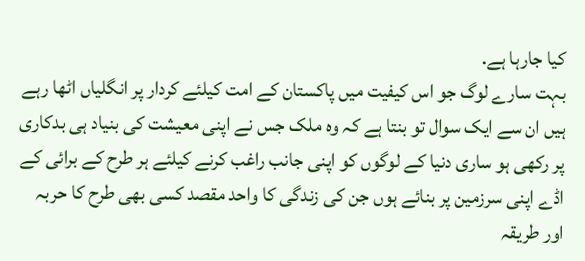کیا جارہا ہے.
بہت سارے لوگ جو اس کیفیت میں پاکستان کے امت کیلئے کردار پر انگلیاں اٹھا رہے ہیں ان سے ایک سوال تو بنتا ہے کہ وہ ملک جس نے اپنی معیشت کی بنیاد ہی بدکاری پر رکھی ہو ساری دنیا کے لوگوں کو اپنی جانب راغب کرنے کیلئے ہر طرح کے برائی کے اڈے اپنی سرزمین پر بنائے ہوں جن کی زندگی کا واحد مقصد کسی بھی طرح کا حربہ اور طریقہ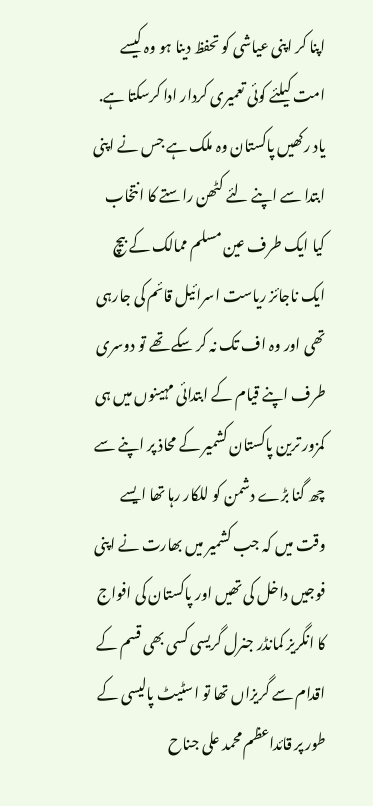اپنا کر اپنی عیاشی کو تحفظ دینا ہو وہ کیسے امت کیلئے کوئی تعمیری کردار ادا کرسکتا ہے.
یاد رکھیں پاکستان وہ ملک ہے جس نے اپنی ابتدا سے اپنے لئے کٹھن راستے کا انتخاب کیا ایک طرف عین مسلم ممالک کے بیچ ایک ناجائز ریاست اسرائیل قائم کی جارہی تھی اور وہ اف تک نہ کر سکے تھے تو دوسری طرف اپنے قیام کے ابتدائی مہینوں میں ہی کمزور ترین پاکستان کشمیر کے محاذ پر اپنے سے چھ گنا بڑے دشمن کو للکار رہا تھا ایسے وقت میں کہ جب کشمیر میں بھارت نے اپنی فوجیں داخل کی تھیں اور پاکستان کی افواج کا انگریز کمانڈر جنرل گریسی کسی بھی قسم کے اقدام سے گریزاں تھا تو اسٹیٹ پالیسی کے طور پر قائداعظم محمد علی جناح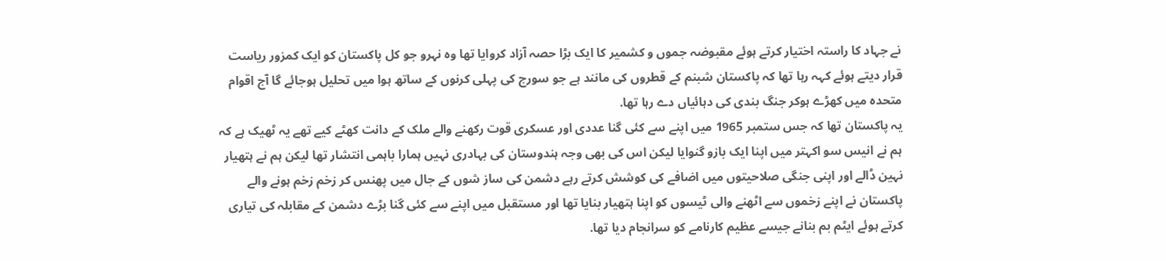نے جہاد کا راستہ اختیار کرتے ہوئے مقبوضہ جموں و کشمیر کا ایک بڑا حصہ آزاد کروایا تھا وہ نہرو جو کل پاکستان کو ایک کمزور ریاست قرار دیتے ہوئے کہہ رہا تھا کہ پاکستان شبنم کے قطروں کی مانند ہے جو سورج کی پہلی کرنوں کے ساتھ ہوا میں تحلیل ہوجائے گا آج اقوام متحدہ میں کھڑے ہوکر جنگ بندی کی دہائیاں دے رہا تھا.
یہ پاکستان تھا کہ جس ستمبر 1965 میں اپنے سے کئی گنا عددی اور عسکری قوت رکھنے والے ملک کے دانت کھٹے کیے تھے یہ ٹھیک ہے کہ ہم نے انیس سو اکہتر میں اپنا ایک بازو گنوایا لیکن اس کی بھی وجہ ہندوستان کی بہادری نہیں ہمارا باہمی انتشار تھا لیکن ہم نے ہتھیار نہین ڈالے اور اپنی جنگی صلاحیتوں میں اضافے کی کوشش کرتے رہے دشمن کی ساز شوں کے جال میں پھنس کر زخم زخم ہونے والے پاکستان نے اپنے زخموں سے اٹھنے والی ٹیسوں کو اپنا ہتھیار بنایا تھا اور مستقبل میں اپنے سے کئی گنا بڑے دشمن کے مقابلہ کی تیاری کرتے ہوئے ایٹم بم بنانے جیسے عظیم کارنامے کو سرانجام دیا تھا.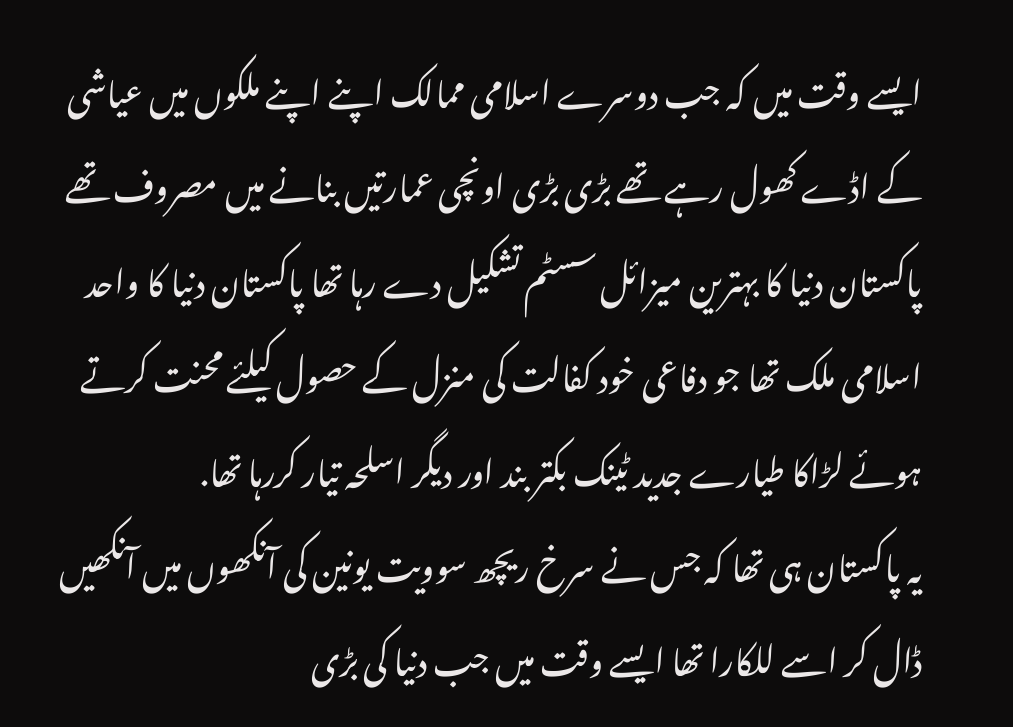ایسے وقت میں کہ جب دوسرے اسلامی ممالک اپنے اپنے ملکوں میں عیاشی کے اڈے کھول رہے تھے بڑی بڑی اونچی عمارتیں بنانے میں مصروف تھے پاکستان دنیا کا بہترین میزائل سسٹم تشکیل دے رہا تھا پاکستان دنیا کا واحد اسلامی ملک تھا جو دفاعی خود کفالت کی منزل کے حصول کیلئے محنت کرتے ہوئے لڑاکا طیارے جدید ٹینک بکتر بند اور دیگر اسلحہ تیار کررہا تھا.
یہ پاکستان ہی تھا کہ جس نے سرخ ریچھ سوویت یونین کی آنکھوں میں آنکھیں ڈال کر اسے للکارا تھا ایسے وقت میں جب دنیا کی بڑی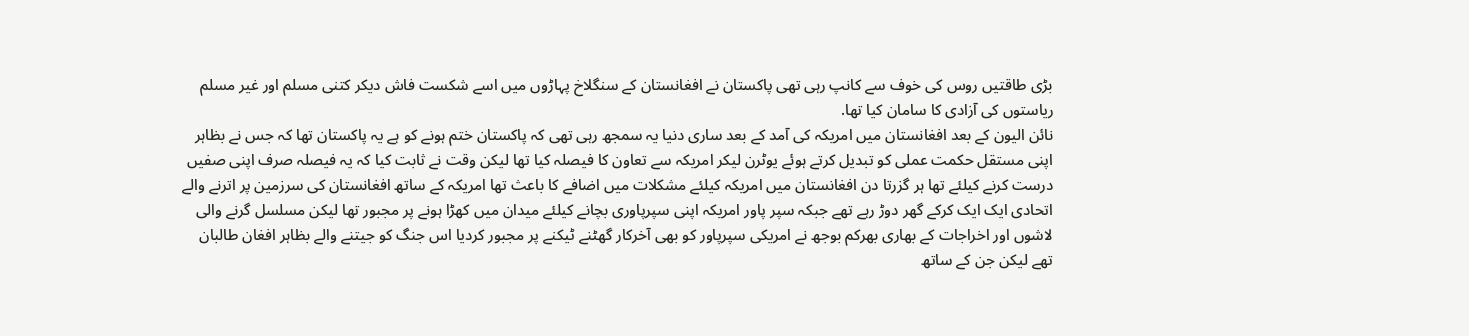بڑی طاقتیں روس کی خوف سے کانپ رہی تھی پاکستان نے افغانستان کے سنگلاخ پہاڑوں میں اسے شکست فاش دیکر کتنی مسلم اور غیر مسلم ریاستوں کی آزادی کا سامان کیا تھا.
نائن الیون کے بعد افغانستان میں امریکہ کی آمد کے بعد ساری دنیا یہ سمجھ رہی تھی کہ پاکستان ختم ہونے کو ہے یہ پاکستان تھا کہ جس نے بظاہر اپنی مستقل حکمت عملی کو تبدیل کرتے ہوئے یوٹرن لیکر امریکہ سے تعاون کا فیصلہ کیا تھا لیکن وقت نے ثابت کیا کہ یہ فیصلہ صرف اپنی صفیں درست کرنے کیلئے تھا ہر گزرتا دن افغانستان میں امریکہ کیلئے مشکلات میں اضافے کا باعث تھا امریکہ کے ساتھ افغانستان کی سرزمین پر اترنے والے اتحادی ایک ایک کرکے گھر دوڑ رہے تھے جبکہ سپر پاور امریکہ اپنی سپرپاوری بچانے کیلئے میدان میں کھڑا ہونے پر مجبور تھا لیکن مسلسل گرنے والی لاشوں اور اخراجات کے بھاری بھرکم بوجھ نے امریکی سپرپاور کو بھی آخرکار گھٹنے ٹیکنے پر مجبور کردیا اس جنگ کو جیتنے والے بظاہر افغان طالبان تھے لیکن جن کے ساتھ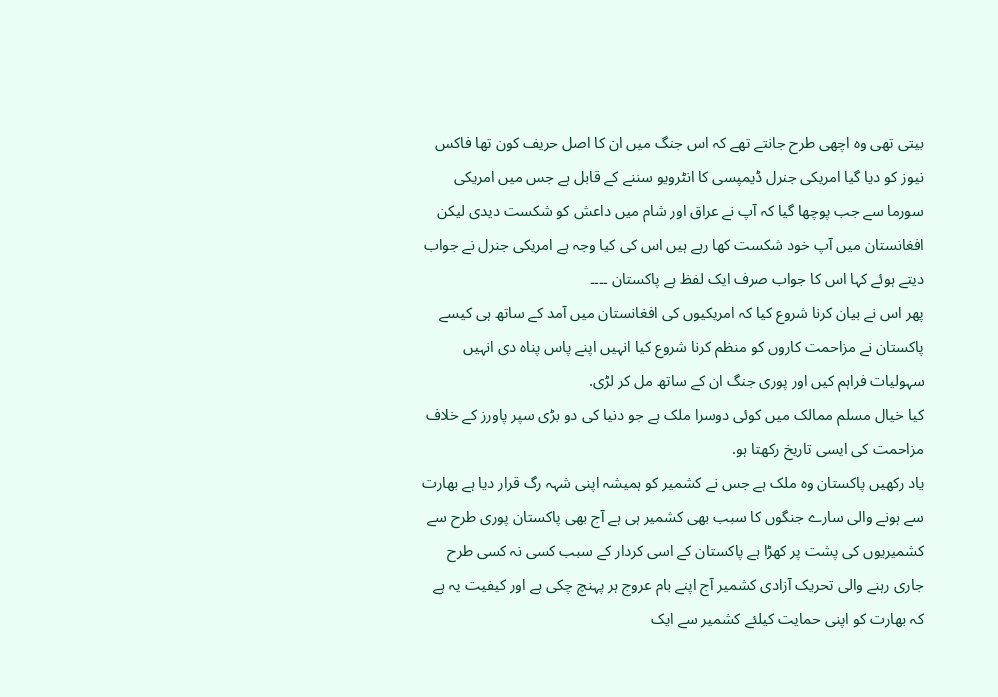بیتی تھی وہ اچھی طرح جانتے تھے کہ اس جنگ میں ان کا اصل حریف کون تھا فاکس نیوز کو دیا گیا امریکی جنرل ڈیمپسی کا انٹرویو سننے کے قابل ہے جس میں امریکی سورما سے جب پوچھا گیا کہ آپ نے عراق اور شام میں داعش کو شکست دیدی لیکن افغانستان میں آپ خود شکست کھا رہے ہیں اس کی کیا وجہ ہے امریکی جنرل نے جواب دیتے ہوئے کہا اس کا جواب صرف ایک لفظ ہے پاکستان ۔۔۔۔
پھر اس نے بیان کرنا شروع کیا کہ امریکیوں کی افغانستان میں آمد کے ساتھ ہی کیسے پاکستان نے مزاحمت کاروں کو منظم کرنا شروع کیا انہیں اپنے پاس پناہ دی انہیں سہولیات فراہم کیں اور پوری جنگ ان کے ساتھ مل کر لڑی.
کیا خیال مسلم ممالک میں کوئی دوسرا ملک ہے جو دنیا کی دو بڑی سپر پاورز کے خلاف مزاحمت کی ایسی تاریخ رکھتا ہو.
یاد رکھیں پاکستان وہ ملک ہے جس نے کشمیر کو ہمیشہ اپنی شہہ رگ قرار دیا ہے بھارت سے ہونے والی سارے جنگوں کا سبب بھی کشمیر ہی ہے آج بھی پاکستان پوری طرح سے کشمیریوں کی پشت پر کھڑا ہے پاکستان کے اسی کردار کے سبب کسی نہ کسی طرح جاری رہنے والی تحریک آزادی کشمیر آج اپنے بام عروج ہر پہنچ چکی ہے اور کیفیت یہ ہے کہ بھارت کو اپنی حمایت کیلئے کشمیر سے ایک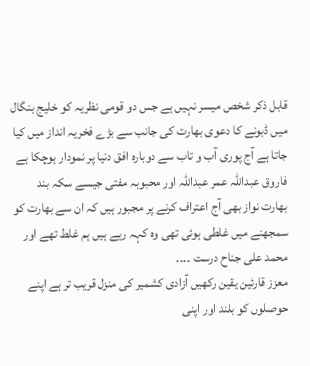قابل ذکر شخص میسر نہیں ہے جس دو قومی نظریہ کو خلیج بنگال میں ڈبونے کا دعوی بھارت کی جانب سے بڑے فخریہ انداز میں کیا جاتا ہے آج پوری آب و تاب سے دوبارہ افق دنیا پر نمودار ہوچکا ہے فاروق عبداللہ عمر عبداللہ اور محبوبہ مفتی جیسے سکہ بند بھارت نواز بھی آج اعتراف کرنے پر مجبور ہیں کہ ان سے بھارت کو سمجھنے میں غلطی ہوئی تھی وہ کہہ رہے ہیں ہم غلط تھے اور محمد علی جناح درست ۔۔۔۔
معزز قارئین یقین رکھیں آزادی کشمیر کی منزل قریب تر ہے اپنے حوصلوں کو بلند اور اپنی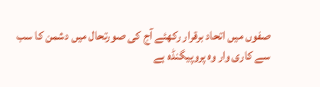صفوں میں اتحاد برقرار رکھئے آج کی صورتحال میں دشمن کا سب سے کاری وار وہ پروپیگنڈہ ہے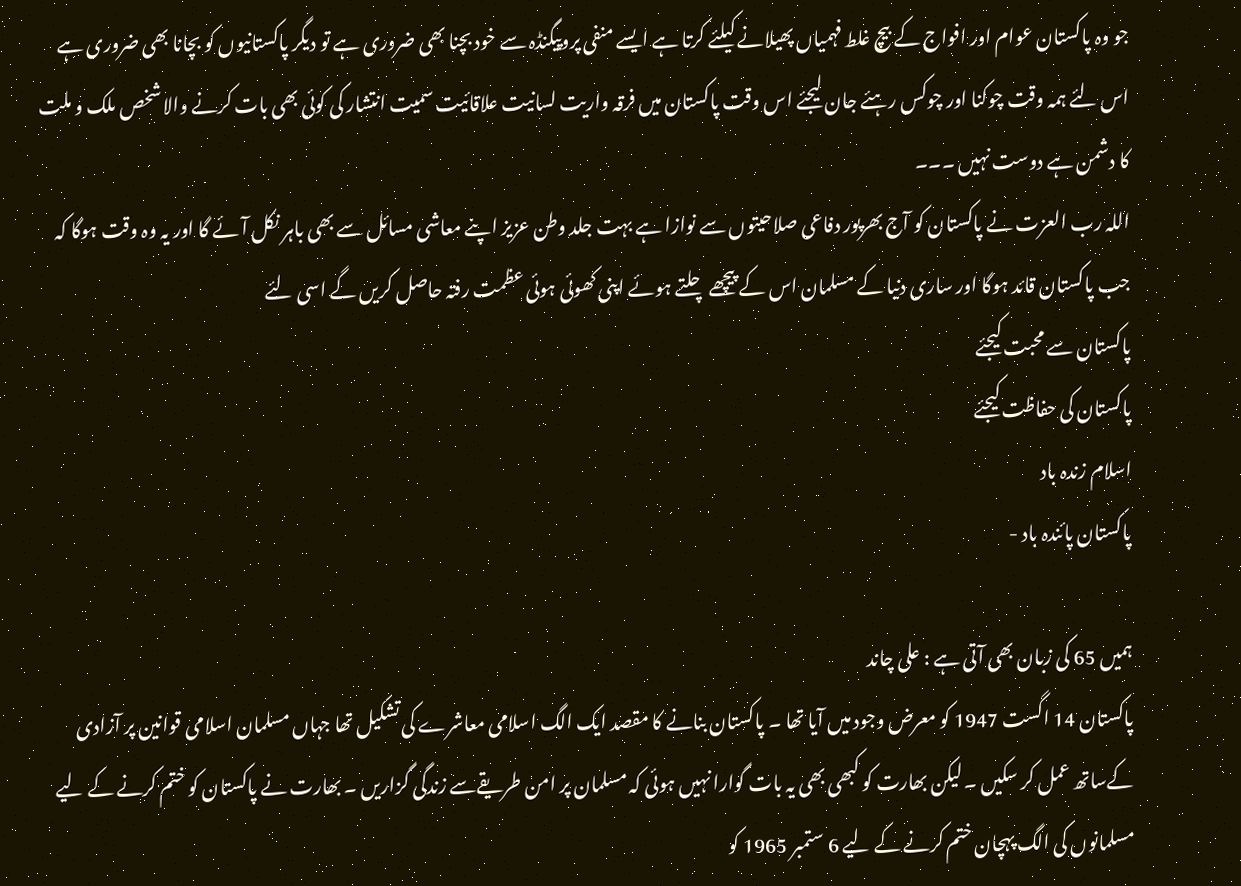جو وہ پاکستان عوام اور افواج کے بیچ غلط فہمیاں پھیلانے کیلئے کرتا ہے ایسے منفی پروپیگنڈہ سے خود بچنا بھی ضروری ہے تو دیگر پاکستانیوں کو بچانا بھی ضروری ہے اس لئے ہمہ وقت چوکنا اور چوکس رہئے جان لیجئے اس وقت پاکستان میں فرقہ واریت لسانیت علاقائیت سمیت انتشار کی کوئی بھی بات کرنے والا شخص ملک و ملت کا دشمن ہے دوست نہیں ۔۔۔
اللہ رب العزت نے پاکستان کو آج بھرپور دفاعی صلاحیتوں سے نوازا ہے بہت جلد وطن عزیز اپنے معاشی مسائل سے بھی باہر نکل آئے گا اور یہ وہ وقت ہوگا کہ جب پاکستان قائد ہوگا اور ساری دنیا کے مسلمان اس کے پیچھے چلتے ہوئے اپنی کھوئی ہوئی عظمت رفتہ حاصل کریں گے اسی لئے
پاکستان سے محبت کیجئے
پاکستان کی حفاظت کیجئے
اسلام زندہ باد
پاکستان پائندہ باد -

ہمیں 65 کی زبان بھی آتی ہے : علی چاند
پاکستان 14 اگست 1947 کو معرض وجود میں آیا تھا ۔ پاکستان بنانے کا مقصد ایک الگ اسلامی معاشرے کی تشکیل تھا جہاں مسلمان اسلامی قوانین پر آزادی کےساتھ عمل کر سکیں ۔ لیکن بھارت کو کبھی بھی یہ بات گوارا نہیں ہوئی کہ مسلمان پر امن طریقےسے زندگی گزاریں ۔ بھارت نے پاکستان کو ختم کرنے کے لیے مسلمانوں کی الگ پہچان ختم کرنے کے لیے 6 ستمبر 1965 کو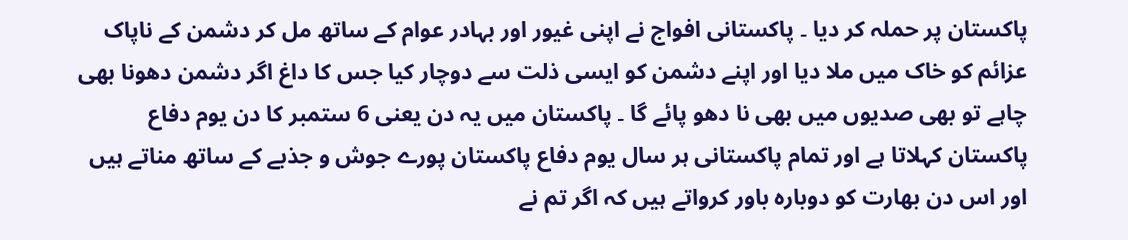پاکستان پر حملہ کر دیا ۔ پاکستانی افواج نے اپنی غیور اور بہادر عوام کے ساتھ مل کر دشمن کے ناپاک عزائم کو خاک میں ملا دیا اور اپنے دشمن کو ایسی ذلت سے دوچار کیا جس کا داغ اگر دشمن دھونا بھی چاہے تو بھی صدیوں میں بھی نا دھو پائے گا ۔ پاکستان میں یہ دن یعنی 6 ستمبر کا دن یوم دفاع پاکستان کہلاتا ہے اور تمام پاکستانی ہر سال یوم دفاع پاکستان پورے جوش و جذبے کے ساتھ مناتے ہیں اور اس دن بھارت کو دوبارہ باور کرواتے ہیں کہ اگر تم نے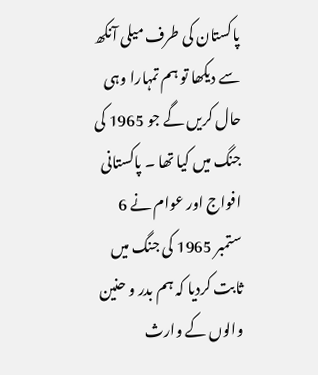پاکستان کی طرف میلی آنکھ سے دیکھا تو ہم تمہارا وہی حال کریں گے جو 1965 کی جنگ میں کیا تھا ۔ پاکستانی افواج اور عوام نے 6 ستمبر 1965 کی جنگ میں ثابت کردیا کہ ہم بدر و حنین والوں کے وارث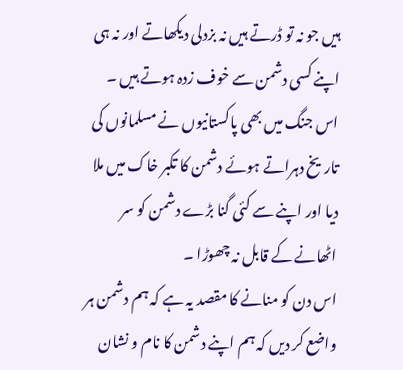ہیں جو نہ تو ڈرتے ہیں نہ بزدلی دیکھاتے اور نہ ہی اپنے کسی دشمن سے خوف زدہ ہوتے ہیں ۔ اس جنگ میں بھی پاکستانیوں نے مسلمانوں کی تاریخ دہراتے ہوئے دشمن کا تکبر خاک میں ملا دیا اور اپنے سے کئی گنا بڑے دشمن کو سر اٹھانے کے قابل نہ چھوڑا ۔
اس دن کو منانے کا مقصد یہ ہے کہ ہم دشمن ہر واضع کر دیں کہ ہم اپنے دشمن کا نام و نشان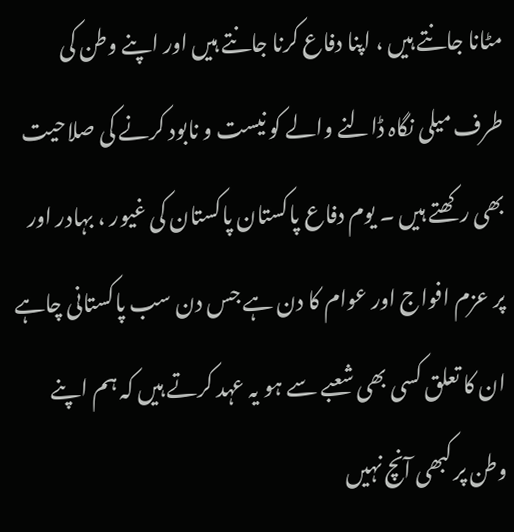مٹانا جانتے ہیں ، اپنا دفاع کرنا جانتے ہیں اور اپنے وطن کی طرف میلی نگاہ ڈالنے والے کو نیست و نابود کرنے کی صلاحیت بھی رکھتے ہیں ۔ یوم دفاع پاکستان پاکستان کی غیور ، بہادر اور پر عزم افواج اور عوام کا دن ہے جس دن سب پاکستانی چاہے ان کا تعلق کسی بھی شعبے سے ہو یہ عہد کرتے ہیں کہ ہم اپنے وطن پر کبھی آنچ نہیں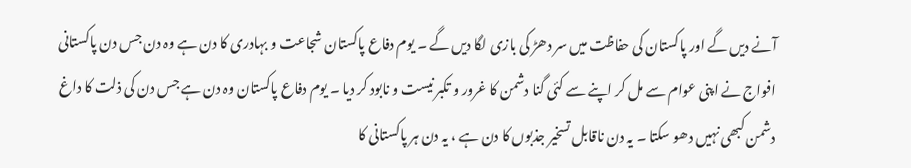آنے دیں گے اور پاکستان کی حفاظت میں سر دھڑ کی بازی لگا دیں گے ۔ یوم دفاع پاکستان شجاعت و بہادری کا دن ہے وہ دن جس دن پاکستانی افواج نے اپنی عوام سے مل کر اپنے سے کئی گنا دشمن کا غرور و تکبر نیست و نابود کر دیا ۔ یوم دفاع پاکستان وہ دن ہے جس دن کی ذلت کا داغ دشمن کبھی نہیں دھو سکتا ۔ یہ دن ناقابل تسخیر جذبوں کا دن ہے ، یہ دن ہر پاکستانی کا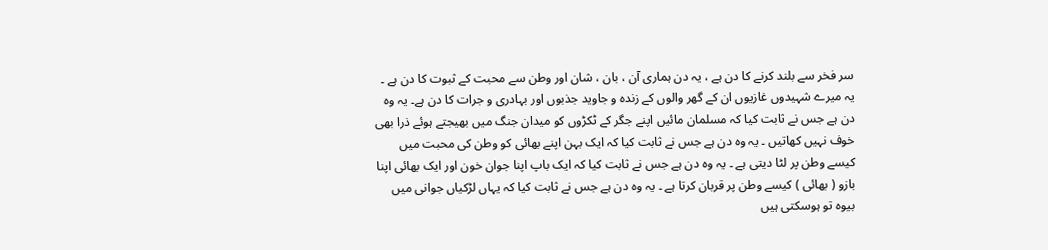سر فخر سے بلند کرنے کا دن ہے ، یہ دن ہماری آن ، بان ، شان اور وطن سے محبت کے ثبوت کا دن ہے ۔ یہ میرے شہیدوں غازیوں ان کے گھر والوں کے زندہ و جاوید جذبوں اور بہادری و جرات کا دن ہے۔ یہ وہ دن ہے جس نے ثابت کیا کہ مسلمان مائیں اپنے جگر کے ٹکڑوں کو میدان جنگ میں بھیجتے ہوئے ذرا بھی خوف نہیں کھاتیں ۔ یہ وہ دن ہے جس نے ثابت کیا کہ ایک بہن اپنے بھائی کو وطن کی محبت میں کیسے وطن پر لٹا دیتی ہے ۔ یہ وہ دن ہے جس نے ثابت کیا کہ ایک باپ اپنا جوان خون اور ایک بھائی اپنا بازو ( بھائی ) کیسے وطن پر قربان کرتا ہے ۔ یہ وہ دن ہے جس نے ثابت کیا کہ یہاں لڑکیاں جوانی میں بیوہ تو ہوسکتی ہیں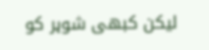لیکن کبھی شوہر کو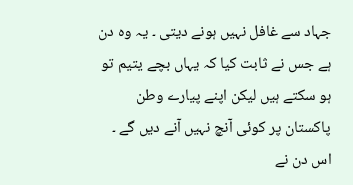جہاد سے غافل نہیں ہونے دیتی ۔ یہ وہ دن ہے جس نے ثابت کیا کہ یہاں بچے یتیم تو ہو سکتے ہیں لیکن اپنے پیارے وطن پاکستان پر کوئی آنچ نہیں آنے دیں گے ۔ اس دن نے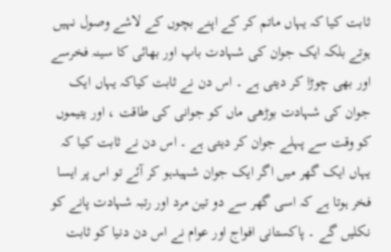ثابت کیا کہ یہاں ماتم کر کے اپنے بچوں کے لاشے وصول نہیں ہوتے بلکہ ایک جوان کی شہادت باپ اور بھائی کا سینہ فخرسے اور بھی چوڑا کر دیتی ہے ۔ اس دن نے ثابت کیاکہ یہاں ایک جوان کی شہادت بوڑھی ماں کو جوانی کی طاقت ، اور یتیموں کو وقت سے پہلے جوان کر دیتی ہے ۔ اس دن نے ثابت کیا کہ یہاں ایک گھر میں اگر ایک جوان شہیدہو کر آئے تو اس پر ایسا فخر ہوتا ہے کہ اسی گھر سے دو تین مرد اور رتبہ شہادت پانے کو نکلیں گے ۔ پاکستانی افواج اور عوام نے اس دن دنیا کو ثابت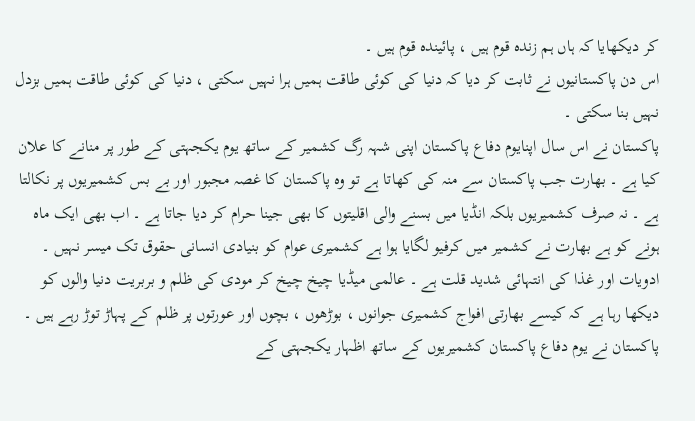کر دیکھایا کہ ہاں ہم زندہ قوم ہیں ، پائیندہ قوم ہیں ۔
اس دن پاکستانیوں نے ثابت کر دیا کہ دنیا کی کوئی طاقت ہمیں ہرا نہیں سکتی ، دنیا کی کوئی طاقت ہمیں بزدل نہیں بنا سکتی ۔
پاکستان نے اس سال اپنایوم دفاع پاکستان اپنی شہہ رگ کشمیر کے ساتھ یوم یکجہتی کے طور پر منانے کا علان کیا ہے ۔ بھارت جب پاکستان سے منہ کی کھاتا ہے تو وہ پاکستان کا غصہ مجبور اور بے بس کشمیریوں پر نکالتا ہے ۔ نہ صرف کشمیریوں بلکہ انڈیا میں بسنے والی اقلیتوں کا بھی جینا حرام کر دیا جاتا ہے ۔ اب بھی ایک ماہ ہونے کو ہے بھارت نے کشمیر میں کرفیو لگایا ہوا ہے کشمیری عوام کو بنیادی انسانی حقوق تک میسر نہیں ۔ ادویات اور غذا کی انتہائی شدید قلت ہے ۔ عالمی میڈیا چیخ چیخ کر مودی کی ظلم و بربریت دنیا والوں کو دیکھا رہا ہے کہ کیسے بھارتی افواج کشمیری جوانوں ، بوڑھوں ، بچوں اور عورتوں پر ظلم کے پہاڑ توڑ رہے ہیں ۔ پاکستان نے یوم دفاع پاکستان کشمیریوں کے ساتھ اظہار یکجہتی کے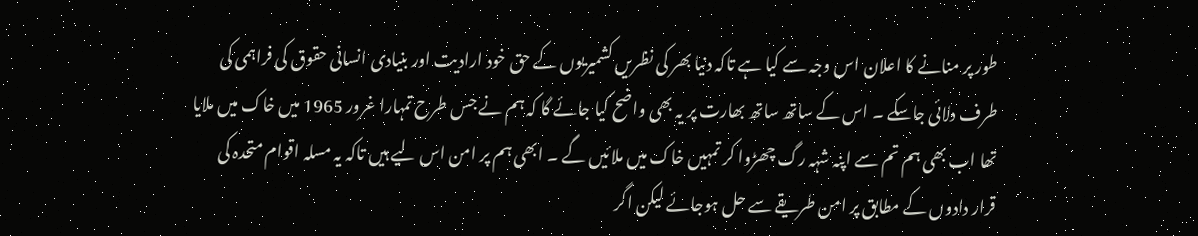طور پر منانے کا اعلان اس وجہ سے کیا ہے تاکہ دنیا بھر کی نظریں کشمیریوں کے حق خود ارادیت اور بنیادی انسانی حقوق کی فراہمی کی طرف دلائی جاسکے ۔ اس کے ساتھ ساتھ بھارت پر یہ بھی واضح کیا جائے گا کہ ہم نے جس طرح تمہارا غرور 1965 میں خاک میں ملایا تھا اب بھی ہم تم سے اپنہ شہہ رگ چھڑوا کر تمہیں خاک میں ملائیں گے ۔ ابھی ہم پر امن اس لیے ہیں تاکہ یہ مسلہ اقوام متحدہ کی قرار دادوں کے مطابق پر امن طریقے سے حل ہوجائے لیکن اگر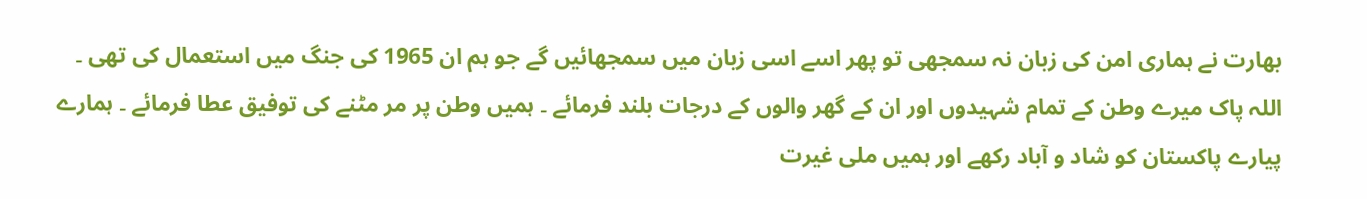بھارت نے ہماری امن کی زبان نہ سمجھی تو پھر اسے اسی زبان میں سمجھائیں گے جو ہم ان 1965 کی جنگ میں استعمال کی تھی ۔
اللہ پاک میرے وطن کے تمام شہیدوں اور ان کے گھر والوں کے درجات بلند فرمائے ۔ ہمیں وطن پر مر مٹنے کی توفیق عطا فرمائے ۔ ہمارے پیارے پاکستان کو شاد و آباد رکھے اور ہمیں ملی غیرت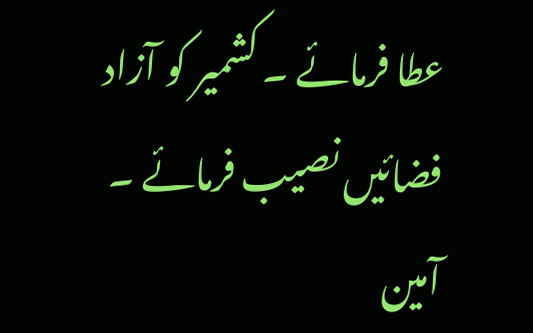عطا فرمائے ۔ کشمیر کو آزاد فضائیں نصیب فرمائے ۔ آمین